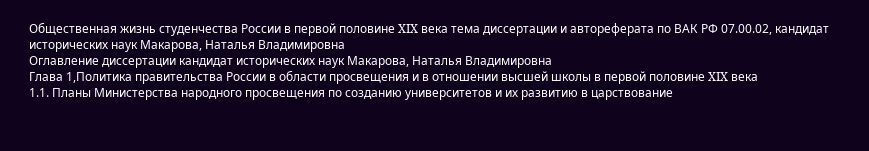Общественная жизнь студенчества России в первой половине XIX века тема диссертации и автореферата по ВАК РФ 07.00.02, кандидат исторических наук Макарова, Наталья Владимировна
Оглавление диссертации кандидат исторических наук Макарова, Наталья Владимировна
Глава 1,Политика правительства России в области просвещения и в отношении высшей школы в первой половине XIX века
1.1. Планы Министерства народного просвещения по созданию университетов и их развитию в царствование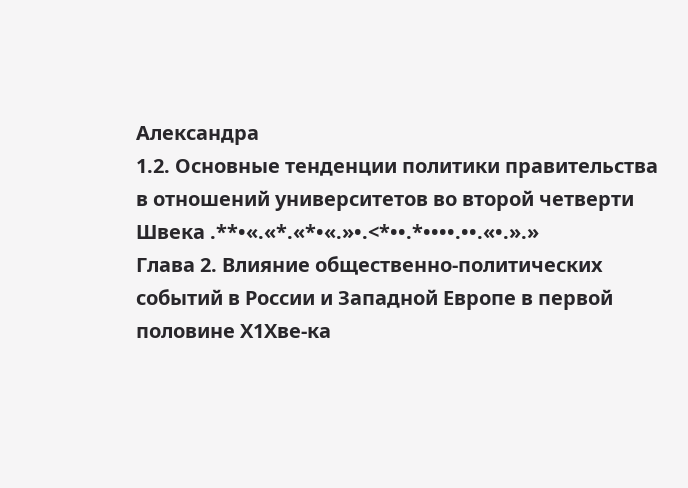Александра
1.2. Основные тенденции политики правительства в отношений университетов во второй четверти Швека .**•«.«*.«*•«.»•.<*••.*••••.••.«•.».»
Глава 2. Влияние общественно-политических событий в России и Западной Европе в первой половине Х1Хве-ка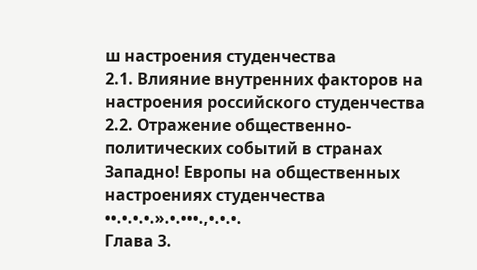ш настроения студенчества
2.1. Влияние внутренних факторов на настроения российского студенчества
2.2. Отражение общественно-политических событий в странах Западно! Европы на общественных настроениях студенчества ••.•.•.•.».•.•••.,•.•.•.
Глава 3.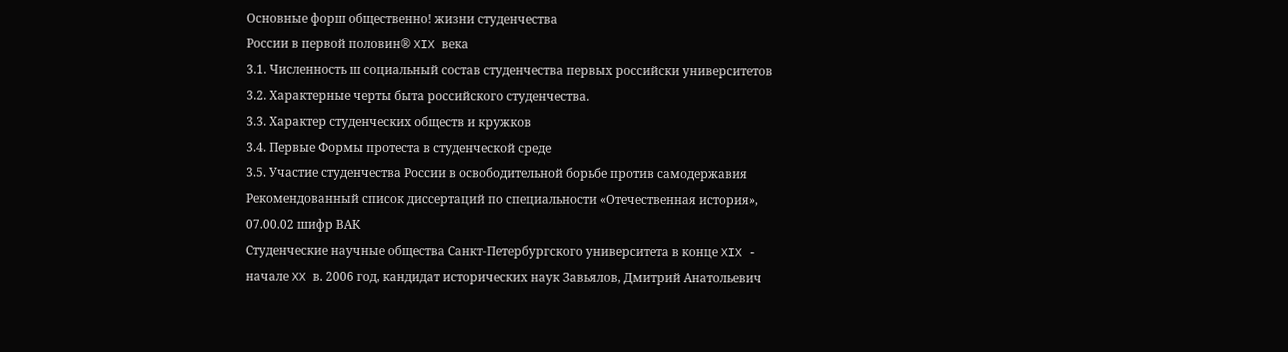Основные форш общественно! жизни студенчества
России в первой половин® XIX века
3.1. Численность ш социальный состав студенчества первых российски университетов
3.2. Характерные черты быта российского студенчества.
3.3. Характер студенческих обществ и кружков
3.4. Первые Формы протеста в студенческой среде
3.5. Участие студенчества России в освободительной борьбе против самодержавия
Рекомендованный список диссертаций по специальности «Отечественная история», 07.00.02 шифр ВАК
Студенческие научные общества Санкт-Петербургского университета в конце XIX - начале XX в. 2006 год, кандидат исторических наук Завьялов, Дмитрий Анатольевич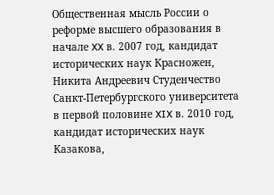Общественная мысль России о реформе высшего образования в начале XX в. 2007 год, кандидат исторических наук Красножен, Никита Андреевич Студенчество Санкт-Петербургского университета в первой половине XIX в. 2010 год, кандидат исторических наук Казакова,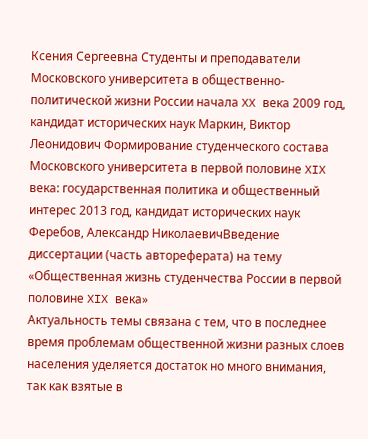Ксения Сергеевна Студенты и преподаватели Московского университета в общественно-политической жизни России начала XX века 2009 год, кандидат исторических наук Маркин, Виктор Леонидович Формирование студенческого состава Московского университета в первой половине XIX века: государственная политика и общественный интерес 2013 год, кандидат исторических наук Феребов, Александр НиколаевичВведение диссертации (часть автореферата) на тему «Общественная жизнь студенчества России в первой половине XIX века»
Актуальность темы связана с тем, что в последнее время проблемам общественной жизни разных слоев населения уделяется достаток но много внимания, так как взятые в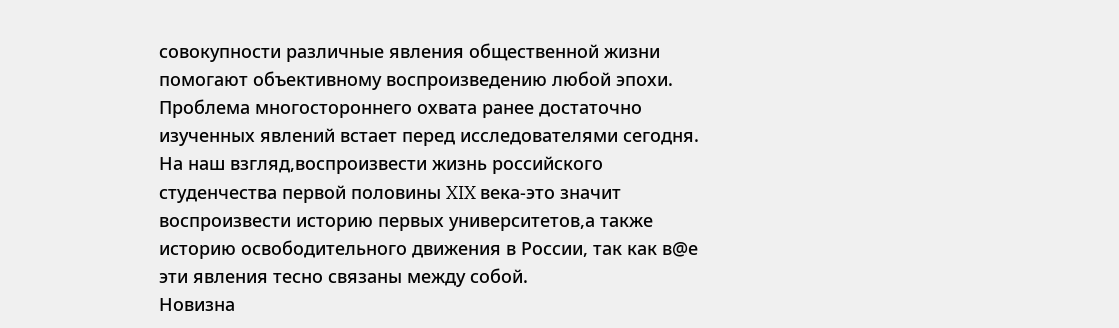совокупности различные явления общественной жизни помогают объективному воспроизведению любой эпохи. Проблема многостороннего охвата ранее достаточно изученных явлений встает перед исследователями сегодня. На наш взгляд,воспроизвести жизнь российского студенчества первой половины XIX века-это значит воспроизвести историю первых университетов,а также историю освободительного движения в России, так как в@е эти явления тесно связаны между собой.
Новизна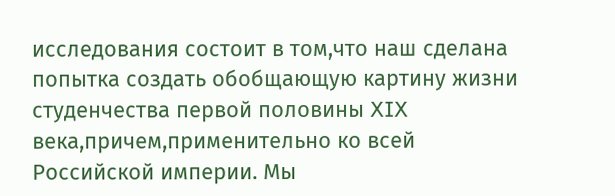исследования состоит в том,что наш сделана попытка создать обобщающую картину жизни студенчества первой половины XIX века,причем,применительно ко всей Российской империи. Мы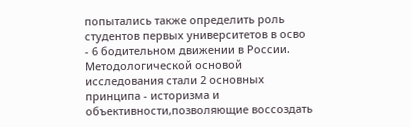попытались также определить роль студентов первых университетов в осво
- 6 бодительном движении в России.
Методологической основой исследования стали 2 основных принципа - историзма и объективности,позволяющие воссоздать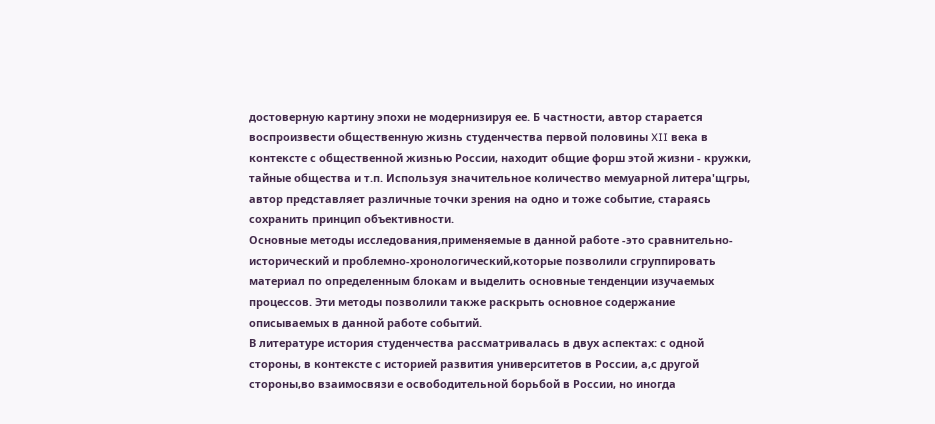достоверную картину эпохи не модернизируя ее. Б частности, автор старается воспроизвести общественную жизнь студенчества первой половины XII века в контексте с общественной жизнью России, находит общие форш этой жизни - кружки, тайные общества и т.п. Используя значительное количество мемуарной литера'щгры, автор представляет различные точки зрения на одно и тоже событие, стараясь сохранить принцип объективности.
Основные методы исследования,применяемые в данной работе -это сравнительно-исторический и проблемно-хронологический,которые позволили сгруппировать материал по определенным блокам и выделить основные тенденции изучаемых процессов. Эти методы позволили также раскрыть основное содержание описываемых в данной работе событий.
В литературе история студенчества рассматривалась в двух аспектах: с одной стороны, в контексте с историей развития университетов в России, а,с другой стороны,во взаимосвязи е освободительной борьбой в России, но иногда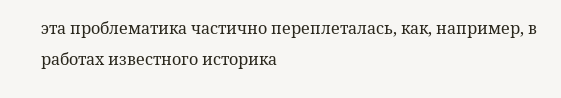эта проблематика частично переплеталась, как, например, в работах известного историка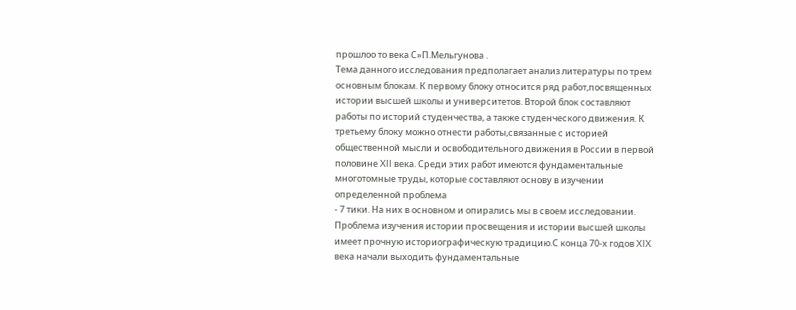прошлоо то века С»П.Мельгунова .
Тема данного исследования предполагает анализ литературы по трем основным блокам. К первому блоку относится ряд работ,посвященных истории высшей школы и университетов. Второй блок составляют работы по историй студенчества, а также студенческого движения. К третьему блоку можно отнести работы,связанные с историей общественной мысли и освободительного движения в России в первой половине XII века. Среди этих работ имеются фундаментальные многотомные труды, которые составляют основу в изучении определенной проблема
- 7 тики. На них в основном и опирались мы в своем исследовании.
Проблема изучения истории просвещения и истории высшей школы имеет прочную историографическую традицию.С конца 70-х годов XIX века начали выходить фундаментальные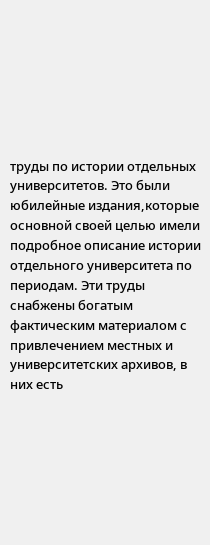труды по истории отдельных университетов. Это были юбилейные издания,которые основной своей целью имели подробное описание истории отдельного университета по периодам. Эти труды снабжены богатым фактическим материалом с привлечением местных и университетских архивов, в них есть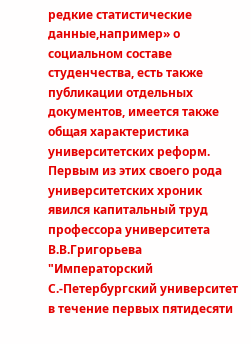редкие статистические данные,например» о социальном составе студенчества, есть также публикации отдельных документов, имеется также общая характеристика университетских реформ. Первым из этих своего рода университетских хроник явился капитальный труд профессора университета В.В.Григорьева "Императорский С.-Петербургский университет в течение первых пятидесяти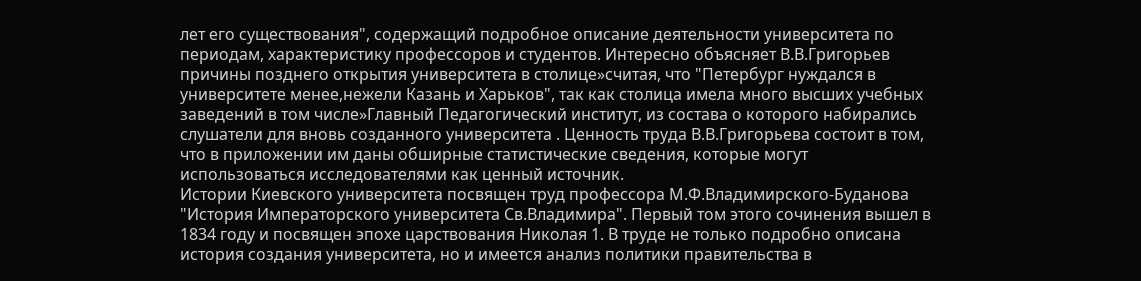лет его существования", содержащий подробное описание деятельности университета по периодам, характеристику профессоров и студентов. Интересно объясняет В.В.Григорьев причины позднего открытия университета в столице»считая, что "Петербург нуждался в университете менее,нежели Казань и Харьков", так как столица имела много высших учебных заведений в том числе»Главный Педагогический институт, из состава о которого набирались слушатели для вновь созданного университета . Ценность труда В.В.Григорьева состоит в том, что в приложении им даны обширные статистические сведения, которые могут использоваться исследователями как ценный источник.
Истории Киевского университета посвящен труд профессора М.Ф.Владимирского-Буданова "История Императорского университета Св.Владимира". Первый том этого сочинения вышел в 1834 году и посвящен эпохе царствования Николая 1. В труде не только подробно описана история создания университета, но и имеется анализ политики правительства в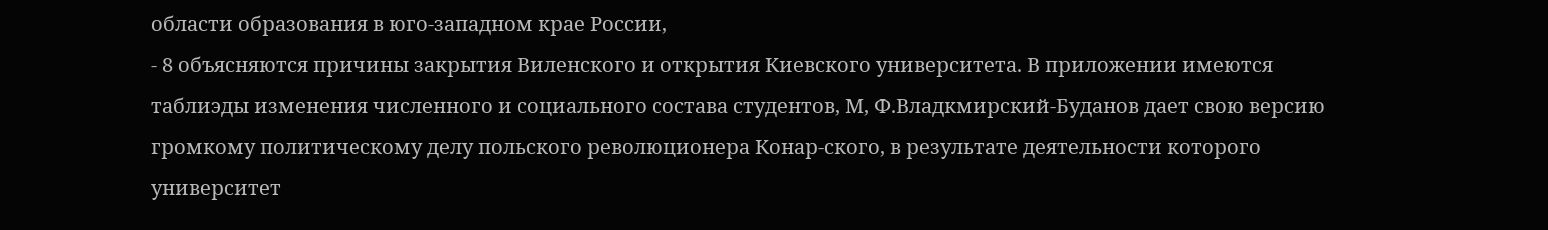области образования в юго-западном крае России,
- 8 объясняются причины закрытия Виленского и открытия Киевского университета. В приложении имеются таблиэды изменения численного и социального состава студентов, М, Ф.Владкмирский-Буданов дает свою версию громкому политическому делу польского революционера Конар-ского, в результате деятельности которого университет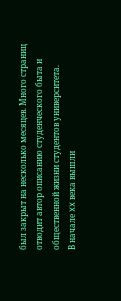был закрыт на несколько месяцев. Много страниц отводит автор описанию студенческого быта и общественной жизни студентов университета.
В начале XX века вышли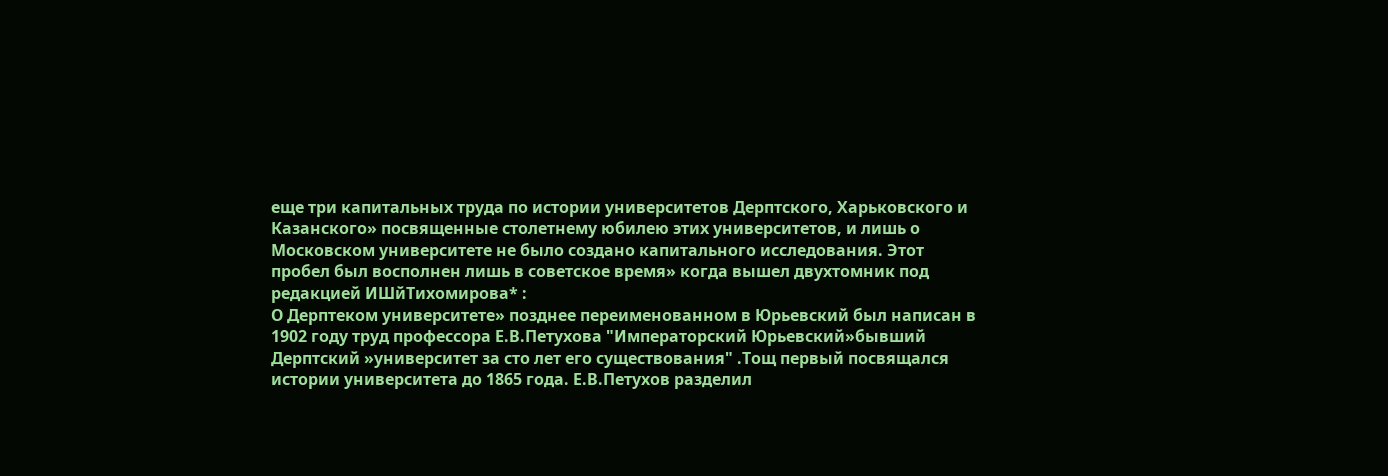еще три капитальных труда по истории университетов Дерптского, Харьковского и Казанского» посвященные столетнему юбилею этих университетов, и лишь о Московском университете не было создано капитального исследования. Этот пробел был восполнен лишь в советское время» когда вышел двухтомник под редакцией ИШйТихомирова* :
О Дерптеком университете» позднее переименованном в Юрьевский был написан в 1902 году труд профессора Е.В.Петухова "Императорский Юрьевский»бывший Дерптский »университет за сто лет его существования" .Тощ первый посвящался истории университета до 1865 года. Е.В.Петухов разделил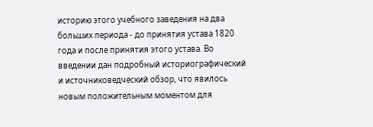историю этого учебного заведения на два больших периода - до принятия устава 1820 года и после принятия этого устава. Во введении дан подробный историографический и источниковедческий обзор, что явилось новым положительным моментом для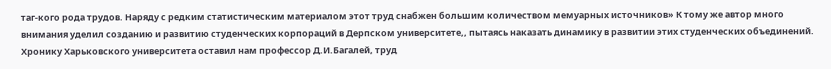таг-кого рода трудов. Наряду с редким статистическим материалом этот труд снабжен большим количеством мемуарных источников» К тому же автор много внимания уделил созданию и развитию студенческих корпораций в Дерпском университете,, пытаясь наказать динамику в развитии этих студенческих объединений.
Хронику Харьковского университета оставил нам профессор Д.И.Багалей, труд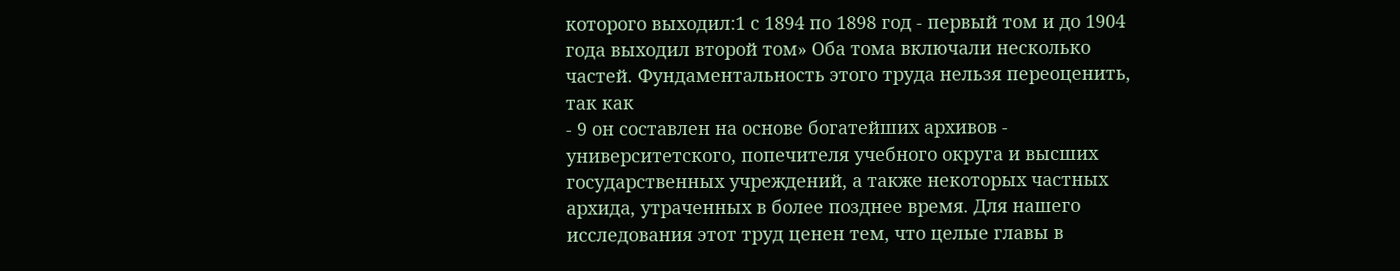которого выходил:1 с 1894 по 1898 год - первый том и до 1904 года выходил второй том» Оба тома включали несколько частей. Фундаментальность этого труда нельзя переоценить, так как
- 9 он составлен на основе богатейших архивов - университетского, попечителя учебного округа и высших государственных учреждений, а также некоторых частных архида, утраченных в более позднее время. Для нашего исследования этот труд ценен тем, что целые главы в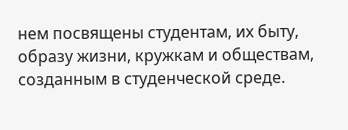нем посвящены студентам, их быту, образу жизни, кружкам и обществам, созданным в студенческой среде.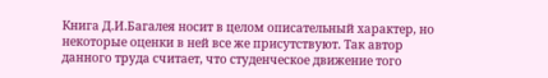Книга Д.И.Багалея носит в целом описательный характер, но некоторые оценки в ней все же присутствуют. Так автор данного труда считает, что студенческое движение того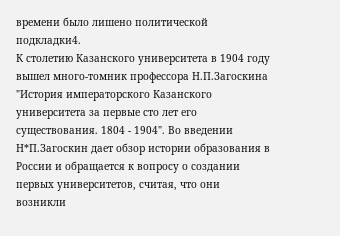времени было лишено политической подкладки4.
К столетию Казанского университета в 1904 году вышел много-томник профессора Н.П.Загоскина "История императорского Казанского университета за первые сто лет его существования. 1804 - 1904". Во введении Н*П.Загоскин дает обзор истории образования в России и обращается к вопросу о создании первых университетов, считая, что они возникли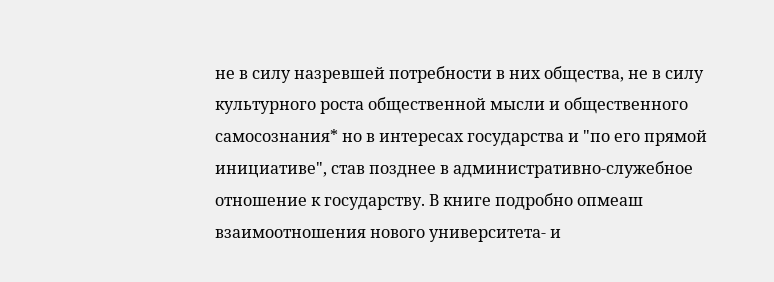не в силу назревшей потребности в них общества, не в силу культурного роста общественной мысли и общественного самосознания* но в интересах государства и "по его прямой инициативе", став позднее в административно-служебное отношение к государству. В книге подробно опмеаш взаимоотношения нового университета- и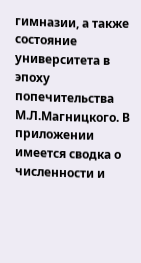гимназии, а также состояние университета в эпоху попечительства М.Л.Магницкого. В приложении имеется сводка о численности и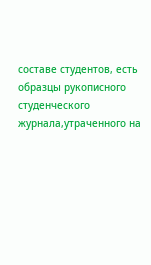составе студентов, есть образцы рукописного студенческого журнала,утраченного на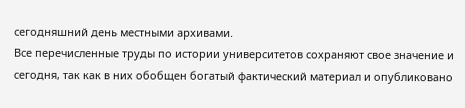сегодняшний день местными архивами.
Все перечисленные труды по истории университетов сохраняют свое значение и сегодня, так как в них обобщен богатый фактический материал и опубликовано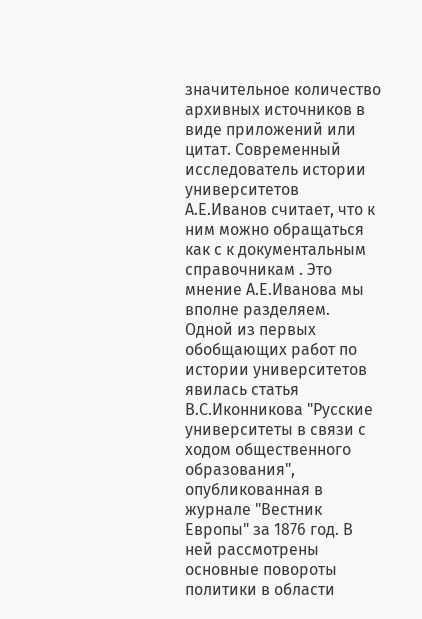значительное количество архивных источников в виде приложений или цитат. Современный исследователь истории университетов А.Е.Иванов считает, что к ним можно обращаться как с к документальным справочникам . Это мнение А.Е.Иванова мы вполне разделяем.
Одной из первых обобщающих работ по истории университетов явилась статья В.С.Иконникова "Русские университеты в связи с ходом общественного образования", опубликованная в журнале "Вестник Европы" за 1876 год. В ней рассмотрены основные повороты политики в области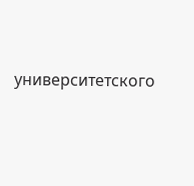университетского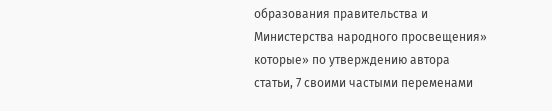образования правительства и Министерства народного просвещения» которые» по утверждению автора статьи, 7 своими частыми переменами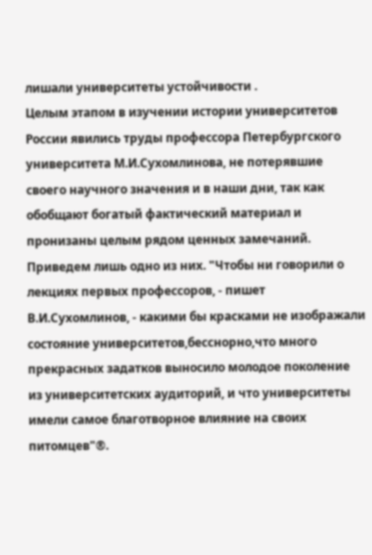лишали университеты устойчивости .
Целым этапом в изучении истории университетов России явились труды профессора Петербургского университета М.И.Сухомлинова, не потерявшие своего научного значения и в наши дни, так как обобщают богатый фактический материал и пронизаны целым рядом ценных замечаний. Приведем лишь одно из них. "Чтобы ни говорили о лекциях первых профессоров, - пишет В.И.Сухомлинов, - какими бы красками не изображали состояние университетов,бесснорно,что много прекрасных задатков выносило молодое поколение из университетских аудиторий, и что университеты имели самое благотворное влияние на своих питомцев"®.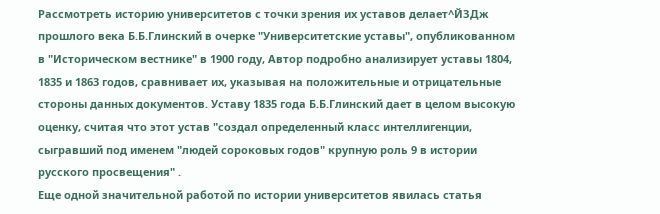Рассмотреть историю университетов с точки зрения их уставов делает^ЙЗДж прошлого века Б.Б.Глинский в очерке "Университетские уставы", опубликованном в "Историческом вестнике" в 1900 году, Автор подробно анализирует уставы 1804, 1835 и 1863 годов, сравнивает их, указывая на положительные и отрицательные стороны данных документов. Уставу 1835 года Б.Б.Глинский дает в целом высокую оценку, считая что этот устав "создал определенный класс интеллигенции, сыгравший под именем "людей сороковых годов" крупную роль 9 в истории русского просвещения" .
Еще одной значительной работой по истории университетов явилась статья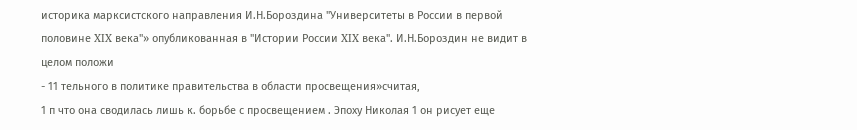историка марксистского направления И.Н.Бороздина "Университеты в России в первой половине XIX века"» опубликованная в "Истории России XIX века". И.Н.Бороздин не видит в целом положи
- 11 тельного в политике правительства в области просвещения»считая,
1 п что она сводилась лишь к. борьбе с просвещением . Эпоху Николая 1 он рисует еще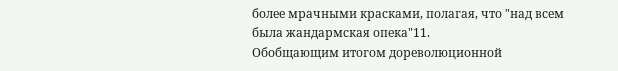более мрачными красками, полагая, что "над всем была жандармская опека"11.
Обобщающим итогом дореволюционной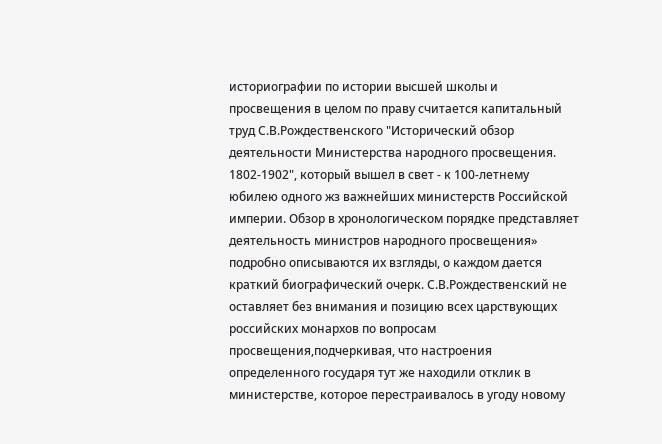историографии по истории высшей школы и просвещения в целом по праву считается капитальный труд С.В.Рождественского "Исторический обзор деятельности Министерства народного просвещения. 1802-1902", который вышел в свет - к 100-летнему юбилею одного жз важнейших министерств Российской империи. Обзор в хронологическом порядке представляет деятельность министров народного просвещения» подробно описываются их взгляды, о каждом дается краткий биографический очерк. С.В.Рождественский не оставляет без внимания и позицию всех царствующих российских монархов по вопросам просвещения,подчеркивая, что настроения определенного государя тут же находили отклик в министерстве, которое перестраивалось в угоду новому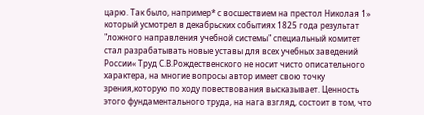царю. Так было, например* с восшествием на престол Николая 1» который усмотрел в декабрьских событиях 1825 года результат "ложного направления учебной системы" специальный комитет стал разрабатывать новые уставы для всех учебных заведений России« Труд С.В.Рождественского не носит чисто описательного характера, на многие вопросы автор имеет свою точку зрения,которую по ходу повествования высказывает. Ценность этого фундаментального труда, на нага взгляд, состоит в том, что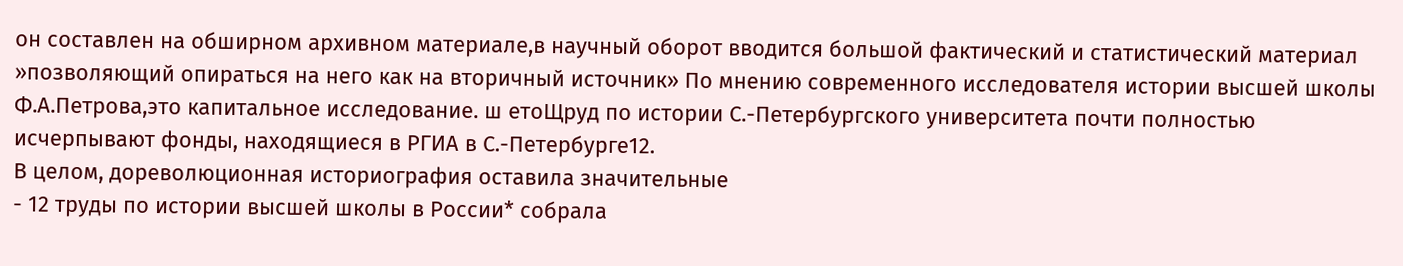он составлен на обширном архивном материале,в научный оборот вводится большой фактический и статистический материал »позволяющий опираться на него как на вторичный источник» По мнению современного исследователя истории высшей школы Ф.А.Петрова,это капитальное исследование. ш етоЩруд по истории С.-Петербургского университета почти полностью исчерпывают фонды, находящиеся в РГИА в С.-Петербурге12.
В целом, дореволюционная историография оставила значительные
- 12 труды по истории высшей школы в России* собрала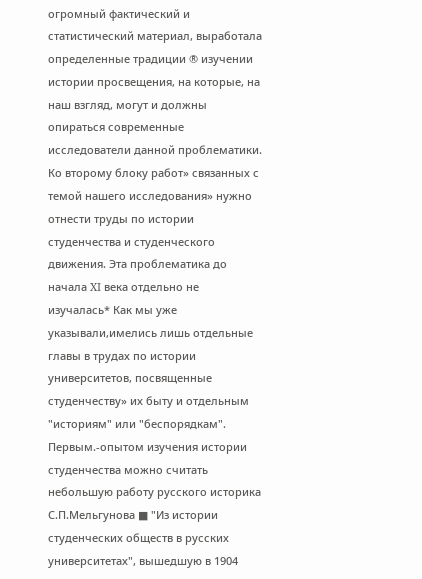огромный фактический и статистический материал, выработала определенные традиции ® изучении истории просвещения, на которые, на наш взгляд, могут и должны опираться современные исследователи данной проблематики.
Ко второму блоку работ» связанных с темой нашего исследования» нужно отнести труды по истории студенчества и студенческого движения. Эта проблематика до начала XI века отдельно не изучалась* Как мы уже указывали,имелись лишь отдельные главы в трудах по истории университетов, посвященные студенчеству» их быту и отдельным "историям" или "беспорядкам".
Первым.-опытом изучения истории студенчества можно считать небольшую работу русского историка С.П.Мельгунова ■ "Из истории студенческих обществ в русских университетах", вышедшую в 1904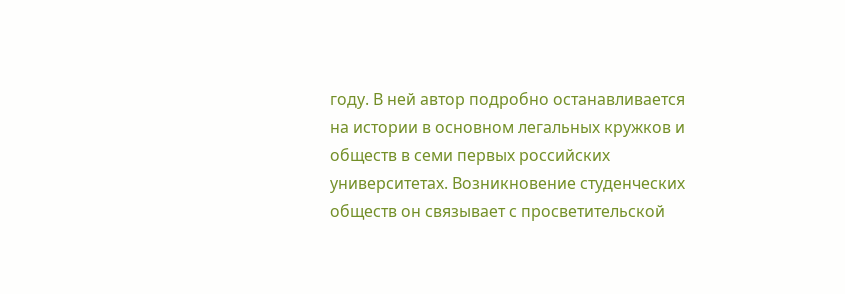году. В ней автор подробно останавливается на истории в основном легальных кружков и обществ в семи первых российских университетах. Возникновение студенческих обществ он связывает с просветительской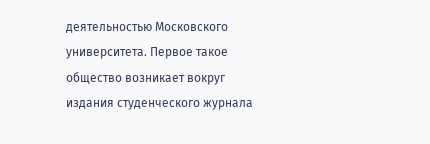деятельностью Московского университета. Первое такое общество возникает вокруг издания студенческого журнала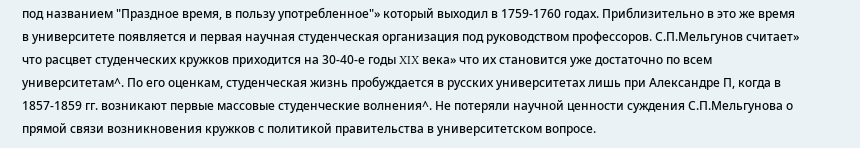под названием "Праздное время, в пользу употребленное"» который выходил в 1759-1760 годах. Приблизительно в это же время в университете появляется и первая научная студенческая организация под руководством профессоров. С.П.Мельгунов считает» что расцвет студенческих кружков приходится на 30-40-е годы XIX века» что их становится уже достаточно по всем университетам^. По его оценкам, студенческая жизнь пробуждается в русских университетах лишь при Александре П, когда в 1857-1859 гг. возникают первые массовые студенческие волнения^. Не потеряли научной ценности суждения С.П.Мельгунова о прямой связи возникновения кружков с политикой правительства в университетском вопросе.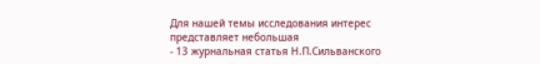Для нашей темы исследования интерес представляет небольшая
- 13 журнальная статья Н.П.Сильванского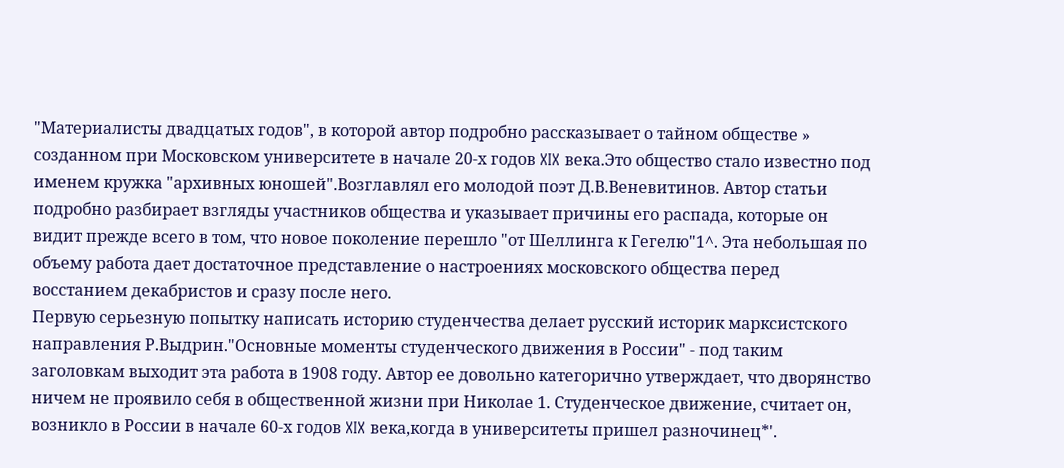"Материалисты двадцатых годов", в которой автор подробно рассказывает о тайном обществе » созданном при Московском университете в начале 20-х годов XIX века.Это общество стало известно под именем кружка "архивных юношей".Возглавлял его молодой поэт Д.В.Веневитинов. Автор статьи подробно разбирает взгляды участников общества и указывает причины его распада, которые он видит прежде всего в том, что новое поколение перешло "от Шеллинга к Гегелю"1^. Эта небольшая по объему работа дает достаточное представление о настроениях московского общества перед восстанием декабристов и сразу после него.
Первую серьезную попытку написать историю студенчества делает русский историк марксистского направления Р.Выдрин."Основные моменты студенческого движения в России" - под таким заголовкам выходит эта работа в 1908 году. Автор ее довольно категорично утверждает, что дворянство ничем не проявило себя в общественной жизни при Николае 1. Студенческое движение, считает он, возникло в России в начале 60-х годов XIX века,когда в университеты пришел разночинец*'.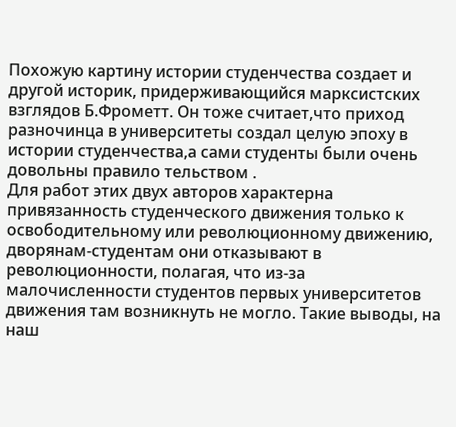Похожую картину истории студенчества создает и другой историк, придерживающийся марксистских взглядов Б.Фрометт. Он тоже считает,что приход разночинца в университеты создал целую эпоху в истории студенчества,а сами студенты были очень довольны правило тельством .
Для работ этих двух авторов характерна привязанность студенческого движения только к освободительному или революционному движению, дворянам-студентам они отказывают в революционности, полагая, что из-за малочисленности студентов первых университетов движения там возникнуть не могло. Такие выводы, на наш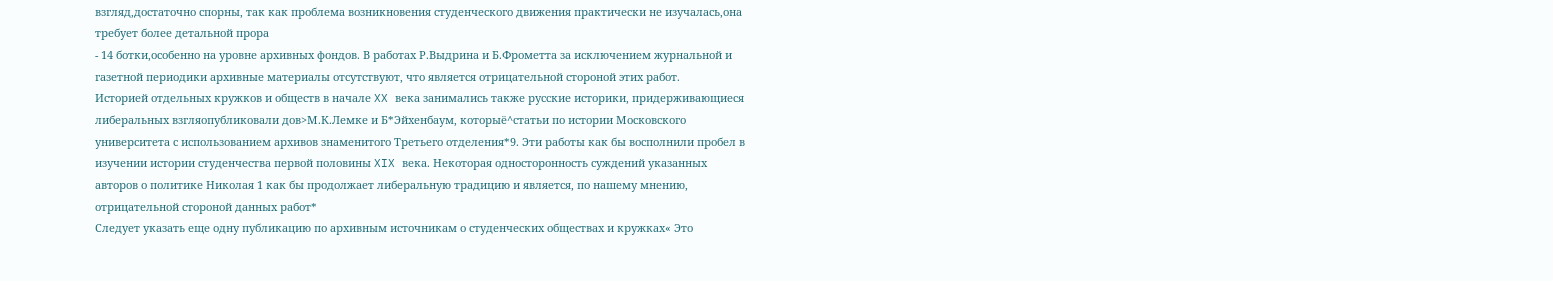взгляд,достаточно спорны, так как проблема возникновения студенческого движения практически не изучалась,она требует более детальной прора
- 14 ботки,особенно на уровне архивных фондов. В работах Р.Выдрина и Б.Фрометта за исключением журнальной и газетной периодики архивные материалы отсутствуют, что является отрицательной стороной этих работ.
Историей отдельных кружков и обществ в начале XX века занимались также русские историки, придерживающиеся либеральных взгляопубликовали дов>М.К.Лемке и Б*Эйхенбаум, которыё^статьи по истории Московского университета с использованием архивов знаменитого Третьего отделения*9. Эти работы как бы восполнили пробел в изучении истории студенчества первой половины XIX века. Некоторая односторонность суждений указанных авторов о политике Николая 1 как бы продолжает либеральную традицию и является, по нашему мнению, отрицательной стороной данных работ*
Следует указать еще одну публикацию по архивным источникам о студенческих обществах и кружках« Это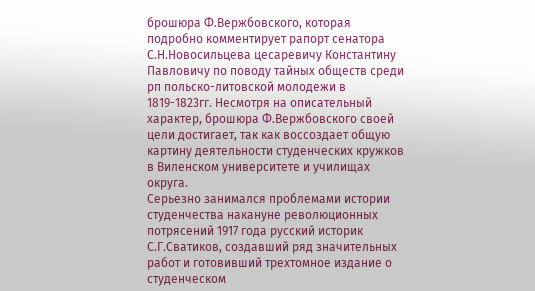брошюра Ф.Вержбовского, которая подробно комментирует рапорт сенатора С.Н.Новосильцева цесаревичу Константину Павловичу по поводу тайных обществ среди рп польско-литовской молодежи в 1819-1823гг. Несмотря на описательный характер, брошюра Ф.Вержбовского своей цели достигает, так как воссоздает общую картину деятельности студенческих кружков в Виленском университете и училищах округа.
Серьезно занимался проблемами истории студенчества накануне революционных потрясений 1917 года русский историк С.Г.Сватиков, создавший ряд значительных работ и готовивший трехтомное издание о студенческом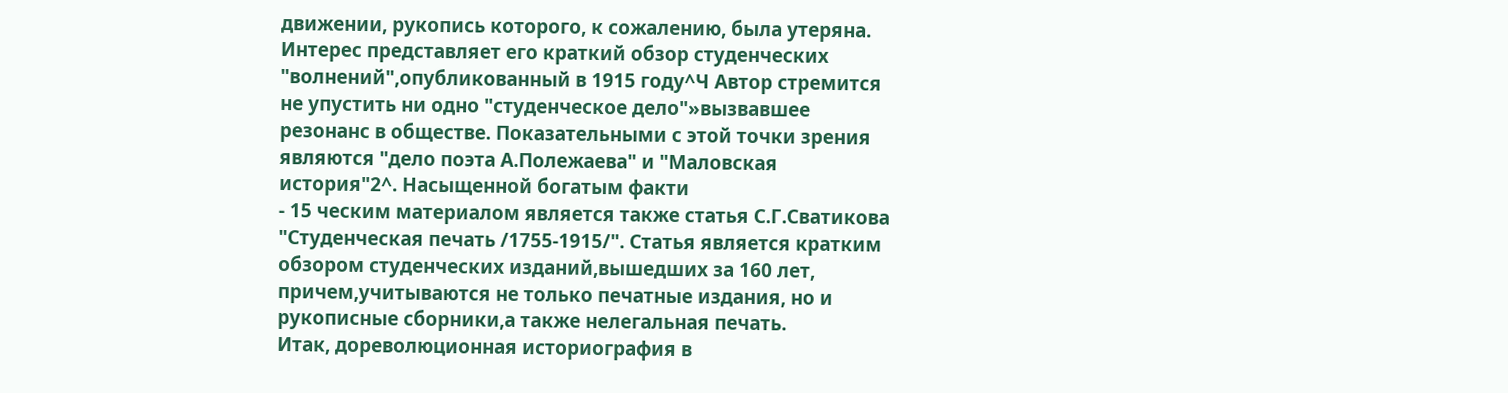движении, рукопись которого, к сожалению, была утеряна. Интерес представляет его краткий обзор студенческих "волнений",опубликованный в 1915 году^Ч Автор стремится не упустить ни одно "студенческое дело"»вызвавшее резонанс в обществе. Показательными с этой точки зрения являются "дело поэта А.Полежаева" и "Маловская история"2^. Насыщенной богатым факти
- 15 ческим материалом является также статья С.Г.Сватикова "Студенческая печать /1755-1915/". Статья является кратким обзором студенческих изданий,вышедших за 160 лет, причем,учитываются не только печатные издания, но и рукописные сборники,а также нелегальная печать.
Итак, дореволюционная историография в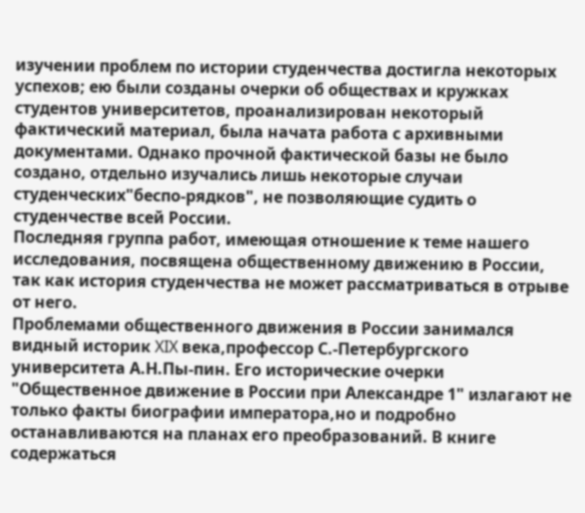изучении проблем по истории студенчества достигла некоторых успехов; ею были созданы очерки об обществах и кружках студентов университетов, проанализирован некоторый фактический материал, была начата работа с архивными документами. Однако прочной фактической базы не было создано, отдельно изучались лишь некоторые случаи студенческих"беспо-рядков", не позволяющие судить о студенчестве всей России.
Последняя группа работ, имеющая отношение к теме нашего исследования, посвящена общественному движению в России, так как история студенчества не может рассматриваться в отрыве от него.
Проблемами общественного движения в России занимался видный историк XIX века,профессор С.-Петербургского университета А.Н.Пы-пин. Его исторические очерки "Общественное движение в России при Александре 1" излагают не только факты биографии императора,но и подробно останавливаются на планах его преобразований. В книге содержаться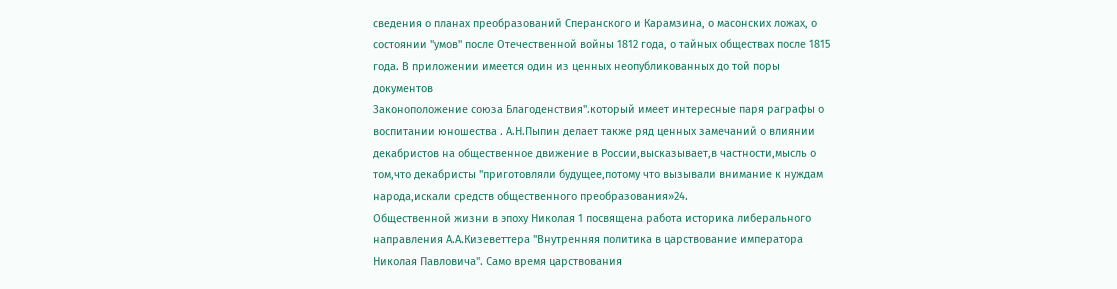сведения о планах преобразований Сперанского и Карамзина, о масонских ложах, о состоянии "умов" после Отечественной войны 1812 года, о тайных обществах после 1815 года. В приложении имеется один из ценных неопубликованных до той поры документов
Законоположение союза Благоденствия".который имеет интересные паря раграфы о воспитании юношества . А.Н.Пыпин делает также ряд ценных замечаний о влиянии декабристов на общественное движение в России,высказывает,в частности,мысль о том,что декабристы "приготовляли будущее,потому что вызывали внимание к нуждам народа,искали средств общественного преобразования»24.
Общественной жизни в эпоху Николая 1 посвящена работа историка либерального направления А.А.Кизеветтера "Внутренняя политика в царствование императора Николая Павловича". Само время царствования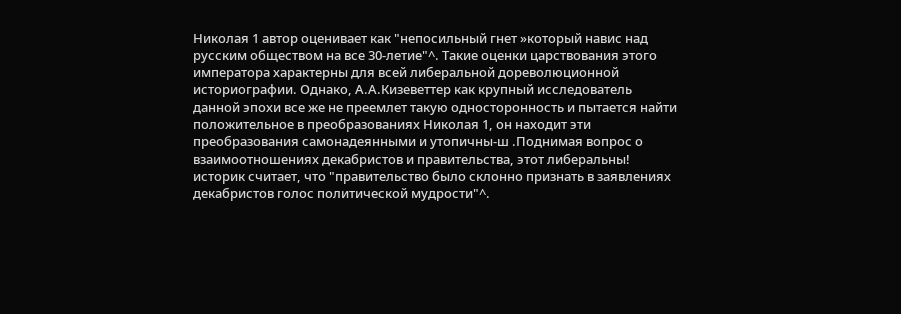Николая 1 автор оценивает как "непосильный гнет »который навис над русским обществом на все 30-летие"^. Такие оценки царствования этого императора характерны для всей либеральной дореволюционной историографии. Однако, А.А.Кизеветтер как крупный исследователь данной эпохи все же не преемлет такую односторонность и пытается найти положительное в преобразованиях Николая 1, он находит эти преобразования самонадеянными и утопичны-ш .Поднимая вопрос о взаимоотношениях декабристов и правительства, этот либеральны! историк считает, что "правительство было склонно признать в заявлениях декабристов голос политической мудрости"^.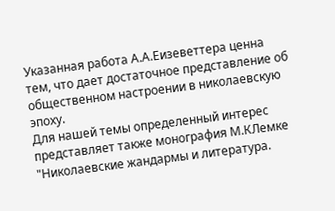Указанная работа А.А.Еизеветтера ценна тем, что дает достаточное представление об общественном настроении в николаевскую эпоху.
Для нашей темы определенный интерес представляет также монография М.КЛемке "Николаевские жандармы и литература.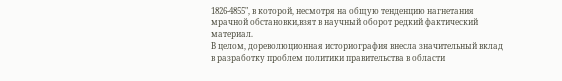1826-4855", в которой, несмотря на общую тенденцию нагнетания мрачной обстановки,взят в научный оборот редкий фактический материал.
В целом, дореволюционная историография внесла значительный вклад в разработку проблем политики правительства в области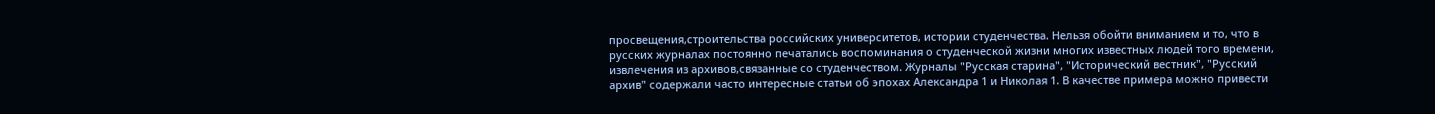просвещения,строительства российских университетов, истории студенчества. Нельзя обойти вниманием и то, что в русских журналах постоянно печатались воспоминания о студенческой жизни многих известных людей того времени, извлечения из архивов,связанные со студенчеством. Журналы "Русская старина", "Исторический вестник", "Русский архив" содержали часто интересные статьи об эпохах Александра 1 и Николая 1. В качестве примера можно привести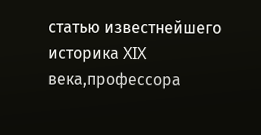статью известнейшего историка XIX века,профессора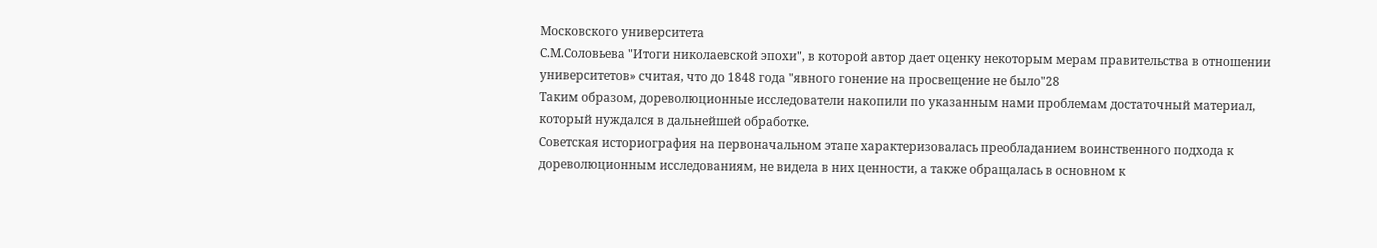Московского университета
С.М.Соловьева "Итоги николаевской эпохи", в которой автор дает оценку некоторым мерам правительства в отношении университетов» считая, что до 1848 года "явного гонение на просвещение не было"28
Таким образом, дореволюционные исследователи накопили по указанным нами проблемам достаточный материал, который нуждался в дальнейшей обработке.
Советская историография на первоначальном этапе характеризовалась преобладанием воинственного подхода к дореволюционным исследованиям, не видела в них ценности, а также обращалась в основном к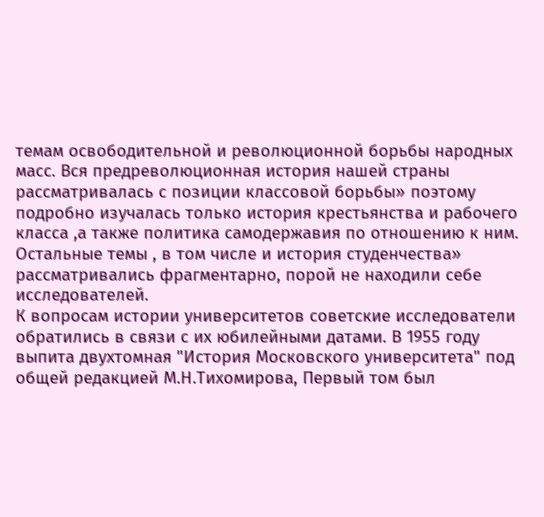темам освободительной и революционной борьбы народных масс. Вся предреволюционная история нашей страны рассматривалась с позиции классовой борьбы» поэтому подробно изучалась только история крестьянства и рабочего класса ,а также политика самодержавия по отношению к ним. Остальные темы , в том числе и история студенчества» рассматривались фрагментарно, порой не находили себе исследователей.
К вопросам истории университетов советские исследователи обратились в связи с их юбилейными датами. В 1955 году выпита двухтомная "История Московского университета" под общей редакцией М.Н.Тихомирова, Первый том был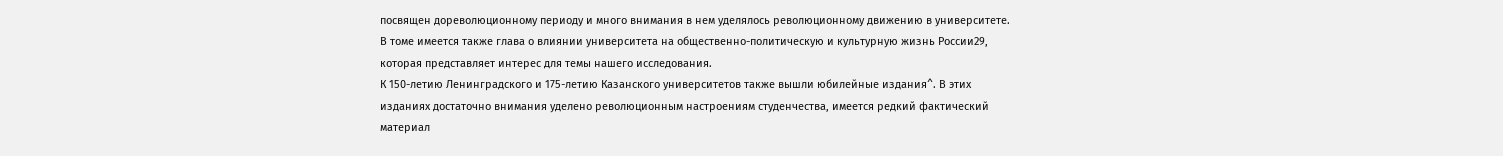посвящен дореволюционному периоду и много внимания в нем уделялось революционному движению в университете. В томе имеется также глава о влиянии университета на общественно-политическую и культурную жизнь России29, которая представляет интерес для темы нашего исследования.
К 150-летию Ленинградского и 175-летию Казанского университетов также вышли юбилейные издания^. В этих изданиях достаточно внимания уделено революционным настроениям студенчества, имеется редкий фактический материал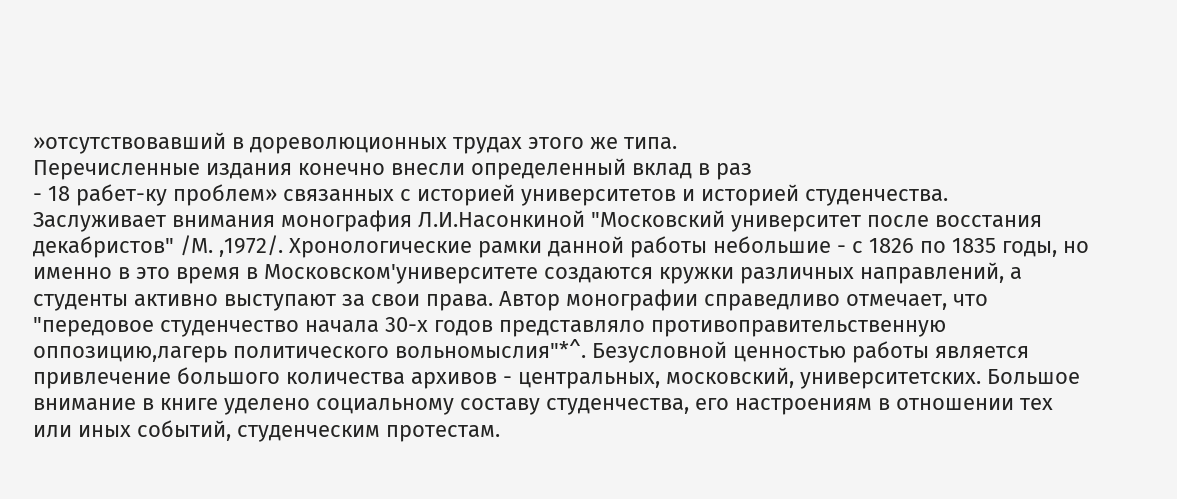»отсутствовавший в дореволюционных трудах этого же типа.
Перечисленные издания конечно внесли определенный вклад в раз
- 18 рабет-ку проблем» связанных с историей университетов и историей студенчества.
Заслуживает внимания монография Л.И.Насонкиной "Московский университет после восстания декабристов" /М. ,1972/. Хронологические рамки данной работы небольшие - с 1826 по 1835 годы, но именно в это время в Московском'университете создаются кружки различных направлений, а студенты активно выступают за свои права. Автор монографии справедливо отмечает, что "передовое студенчество начала 30-х годов представляло противоправительственную оппозицию,лагерь политического вольномыслия"*^. Безусловной ценностью работы является привлечение большого количества архивов - центральных, московский, университетских. Большое внимание в книге уделено социальному составу студенчества, его настроениям в отношении тех или иных событий, студенческим протестам.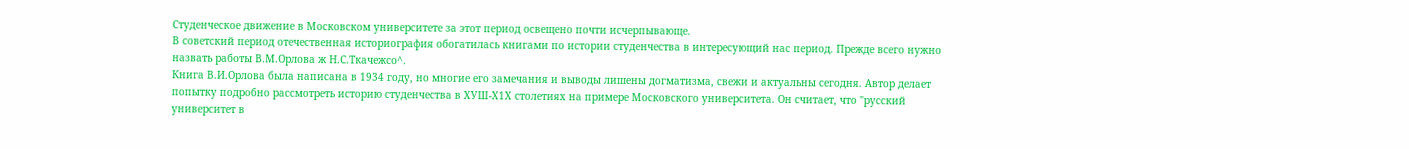Студенческое движение в Московском университете за этот период освещено почти исчерпывающе.
В советский период отечественная историография обогатилась книгами по истории студенчества в интересующий нас период. Прежде всего нужно назвать работы В.М.Орлова ж Н.С.Ткачежсо^.
Книга В.И.Орлова была написана в 1934 году, но многие его замечания и выводы лишены догматизма, свежи и актуальны сегодня. Автор делает попытку подробно рассмотреть историю студенчества в ХУШ-Х1Х столетиях на примере Московского университета. Он считает, что "русский университет в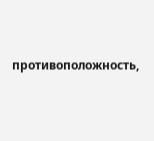противоположность,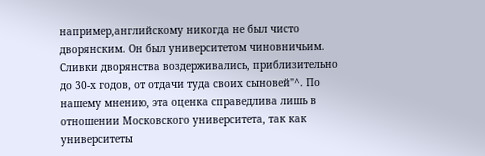например,английскому никогда не был чисто дворянским. Он был университетом чиновничьим. Сливки дворянства воздерживались, приблизительно до 30-х годов, от отдачи туда своих сыновей"^. По нашему мнению, эта оценка справедлива лишь в отношении Московского университета, так как университеты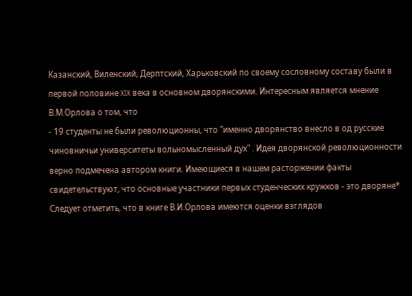Казанский, Виленский, Дерптский, Харьковский по своему сословному составу были в первой половине XIX века в основном дворянскими. Интересным является мнение В.М.Орлова о том, что
- 19 студенты не были революционны, что "именно дворянство внесло в од русские чиновничьи университеты вольномысленный дух" . Идея дворянской революционности верно подмечена автором книги. Имеющиеся в нашем расторжении факты свидетельствуют, что основные участники первых студенческих кружков - это дворяне*
Следует отметить, что в книге В.И.Орлова имеются оценки взглядов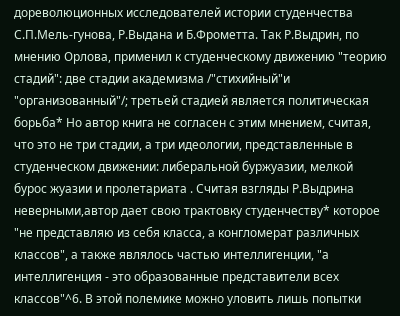дореволюционных исследователей истории студенчества С.П.Мель-гунова, Р.Выдана и Б.Фрометта. Так Р.Выдрин, по мнению Орлова, применил к студенческому движению "теорию стадий": две стадии академизма /"стихийный"и "организованный"/; третьей стадией является политическая борьба* Но автор книга не согласен с этим мнением, считая, что это не три стадии, а три идеологии, представленные в студенческом движении: либеральной буржуазии, мелкой бурос жуазии и пролетариата . Считая взгляды Р.Выдрина неверными,автор дает свою трактовку студенчеству* которое "не представляю из себя класса, а конгломерат различных классов", а также являлось частью интеллигенции, "а интеллигенция - это образованные представители всех классов"^6. В этой полемике можно уловить лишь попытки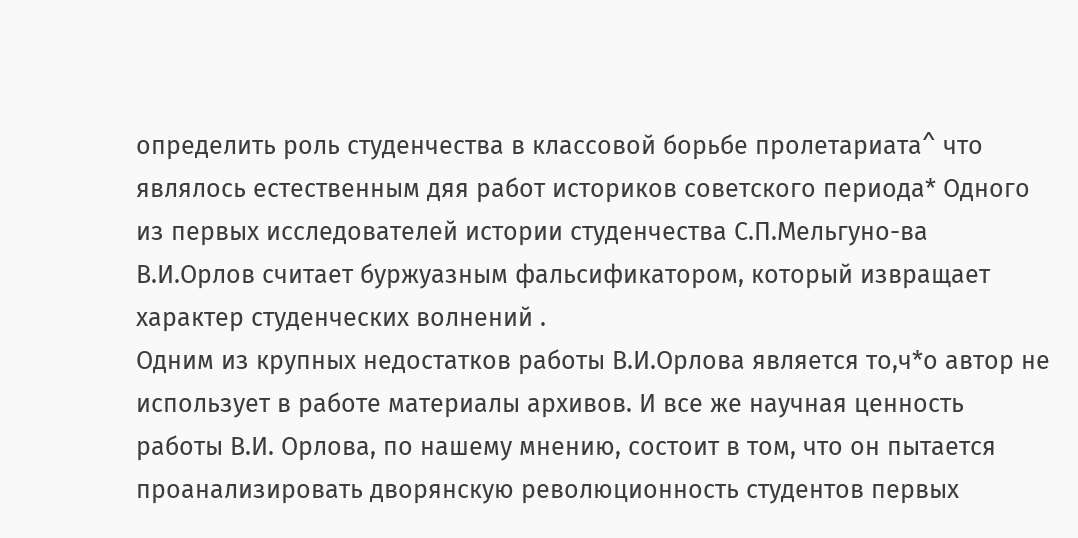определить роль студенчества в классовой борьбе пролетариата^ что являлось естественным дяя работ историков советского периода* Одного из первых исследователей истории студенчества С.П.Мельгуно-ва В.И.Орлов считает буржуазным фальсификатором, который извращает характер студенческих волнений .
Одним из крупных недостатков работы В.И.Орлова является то,ч*о автор не использует в работе материалы архивов. И все же научная ценность работы В.И. Орлова, по нашему мнению, состоит в том, что он пытается проанализировать дворянскую революционность студентов первых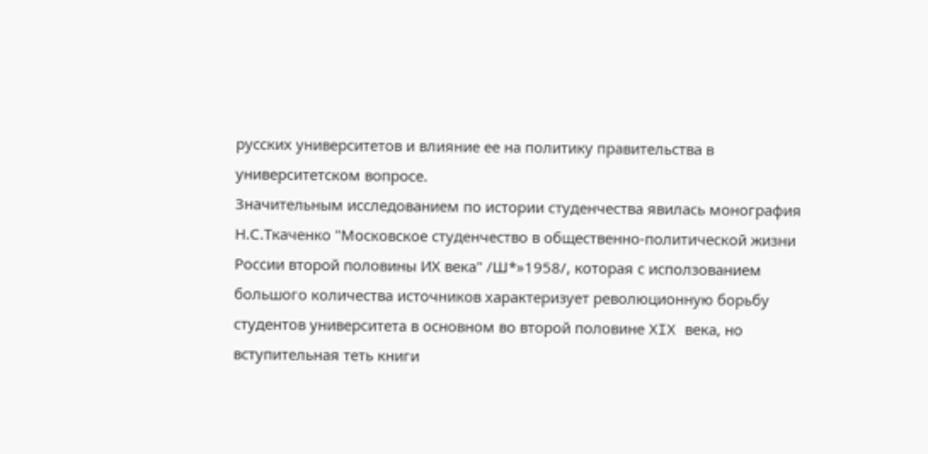русских университетов и влияние ее на политику правительства в университетском вопросе.
Значительным исследованием по истории студенчества явилась монография Н.С.Ткаченко "Московское студенчество в общественно-политической жизни России второй половины ИХ века" /Ш*»1958/, которая с исползованием большого количества источников характеризует революционную борьбу студентов университета в основном во второй половине XIX века, но вступительная теть книги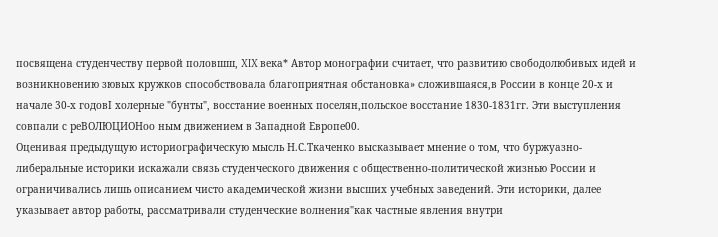посвящена студенчеству первой половшш, XIX века* Автор монографии считает, что развитию свободолюбивых идей и возникновению зювых кружков способствовала благоприятная обстановка» сложившаяся,в России в конце 20-х и начале 30-х годовI холерные "бунты", восстание военных поселян,польское восстание 1830-1831гг. Эти выступления совпали с реВОЛЮЦИОНоо ным движением в Западной Европе00.
Оценивая предыдущую историографическую мысль Н.С.Ткаченко высказывает мнение о том, что буржуазно-либеральные историки искажали связь студенческого движения с общественно-политической жизнью России и ограничивались лишь описанием чисто академической жизни высших учебных заведений. Эти историки, далее указывает автор работы, рассматривали студенческие волнения"как частные явления внутри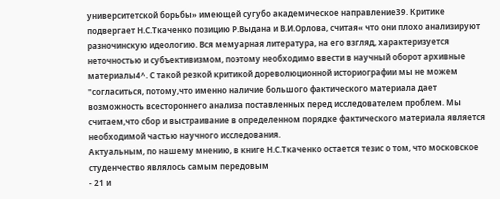университетской борьбы» имеющей сугубо академическое направление39. Критике подвергает Н.С.Ткаченко позицию Р.Выдана и В.И.Орлова, считая« что они плохо анализируют разночинскую идеологию. Вся мемуарная литература, на его взгляд, характеризуется неточностью и субъективизмом, поэтому необходимо ввести в научный оборот архивные материалы4^. С такой резкой критикой дореволюционной историографии мы не можем "согласиться, потому,что именно наличие большого фактического материала дает возможность всестороннего анализа поставленных перед исследователем проблем. Мы считаем,что сбор и выстраивание в определенном порядке фактического материала является необходимой частью научного исследования.
Актуальным, по нашему мнению, в книге Н.С.Ткаченко остается тезис о том, что московское студенчество являлось самым передовым
- 21 и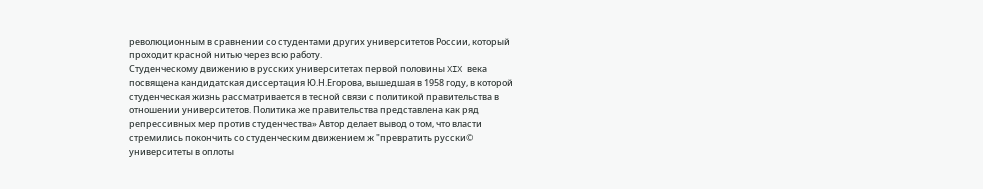революционным в сравнении со студентами других университетов России, который проходит красной нитью через всю работу.
Студенческому движению в русских университетах первой половины XIX века посвящена кандидатская диссертация Ю.Н.Егорова, вышедшая в 1958 году, в которой студенческая жизнь рассматривается в тесной связи с политикой правительства в отношении университетов. Политика же правительства представлена как ряд репрессивных мер против студенчества» Автор делает вывод о том, что власти стремились покончить со студенческим движением ж "превратить русски© университеты в оплоты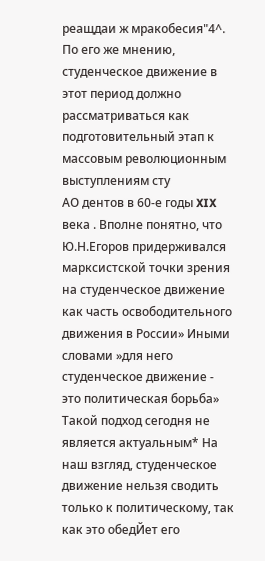реащдаи ж мракобесия"4^. По его же мнению, студенческое движение в этот период должно рассматриваться как подготовительный этап к массовым революционным выступлениям сту
АО дентов в 60-е годы XIX века . Вполне понятно, что Ю.Н.Егоров придерживался марксистской точки зрения на студенческое движение как часть освободительного движения в России» Иными словами »для него студенческое движение - это политическая борьба» Такой подход сегодня не является актуальным* На наш взгляд, студенческое движение нельзя сводить только к политическому, так как это обедЙет его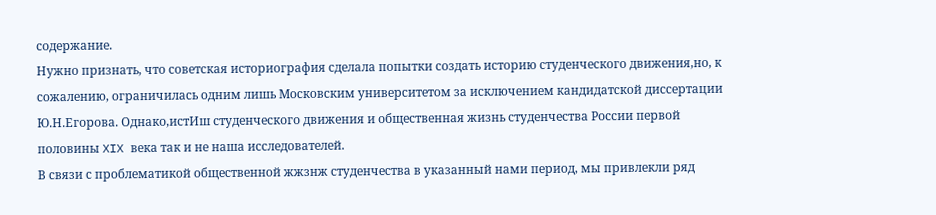содержание.
Нужно признать, что советская историография сделала попытки создать историю студенческого движения,но, к сожалению, ограничилась одним лишь Московским университетом за исключением кандидатской диссертации Ю.Н.Егорова. Однако,истИш студенческого движения и общественная жизнь студенчества России первой половины XIX века так и не наша исследователей.
В связи с проблематикой общественной жжзнж студенчества в указанный нами период, мы привлекли ряд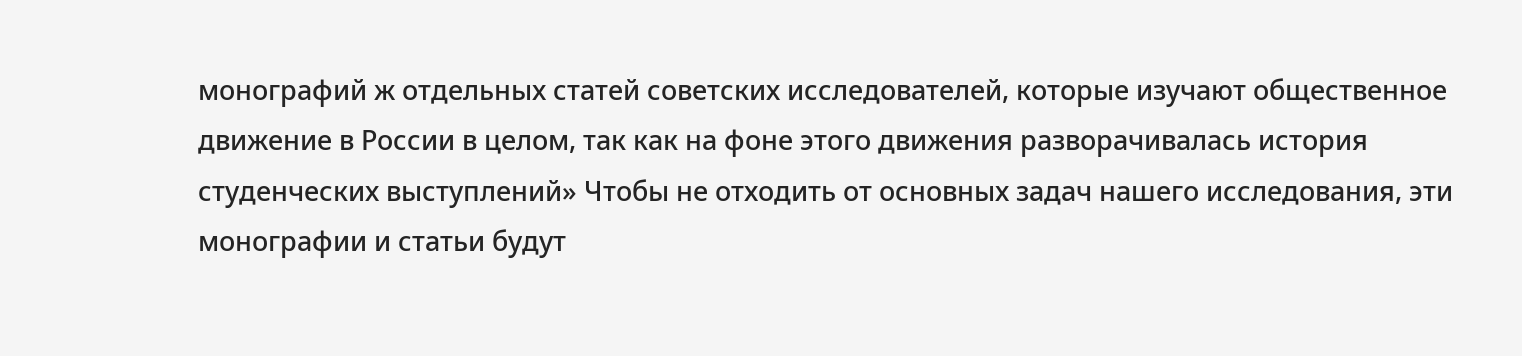монографий ж отдельных статей советских исследователей, которые изучают общественное движение в России в целом, так как на фоне этого движения разворачивалась история студенческих выступлений» Чтобы не отходить от основных задач нашего исследования, эти монографии и статьи будут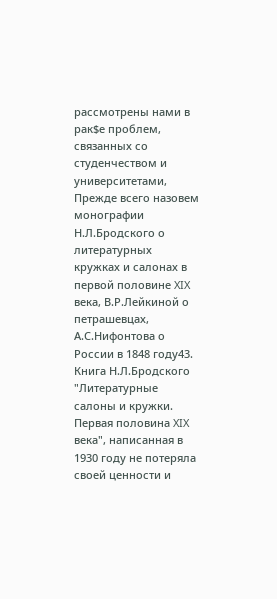рассмотрены нами в рак$е проблем, связанных со студенчеством и университетами, Прежде всего назовем монографии Н.Л.Бродского о литературных кружках и салонах в первой половине XIX века, В.Р.Лейкиной о петрашевцах, А.С.Нифонтова о России в 1848 году43.
Книга Н.Л.Бродского "Литературные салоны и кружки. Первая половина XIX века", написанная в 1930 году не потеряла своей ценности и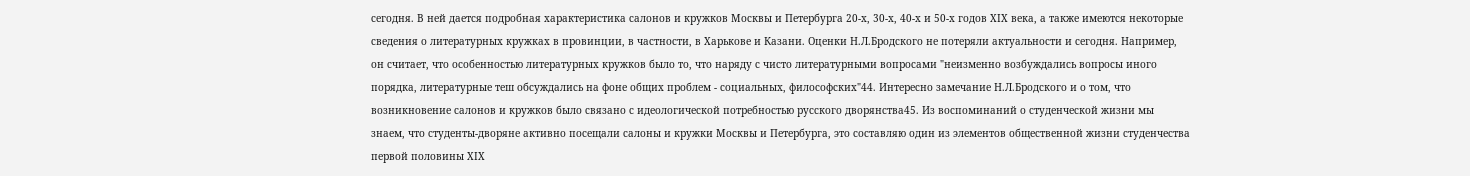сегодня. В ней дается подробная характеристика салонов и кружков Москвы и Петербурга 20-х, 30-х, 40-х и 50-х годов XIX века, а также имеются некоторые сведения о литературных кружках в провинции, в частности, в Харькове и Казани. Оценки Н.Л.Бродского не потеряли актуальности и сегодня. Например, он считает, что особенностью литературных кружков было то, что наряду с чисто литературными вопросами "неизменно возбуждались вопросы иного порядка, литературные теш обсуждались на фоне общих проблем - социальных, философских"44. Интересно замечание Н.Л.Бродского и о том, что возникновение салонов и кружков было связано с идеологической потребностью русского дворянства45. Из воспоминаний о студенческой жизни мы знаем, что студенты-дворяне активно посещали салоны и кружки Москвы и Петербурга, это составляю один из элементов общественной жизни студенчества первой половины XIX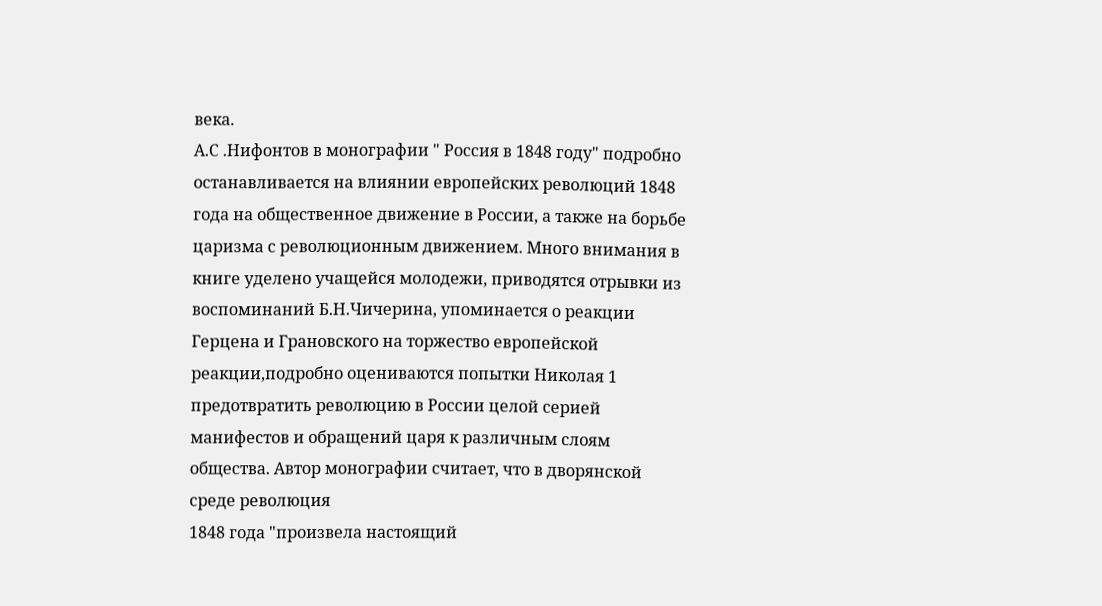века.
А.С .Нифонтов в монографии " Россия в 1848 году" подробно останавливается на влиянии европейских революций 1848 года на общественное движение в России, а также на борьбе царизма с революционным движением. Много внимания в книге уделено учащейся молодежи, приводятся отрывки из воспоминаний Б.Н.Чичерина, упоминается о реакции Герцена и Грановского на торжество европейской реакции,подробно оцениваются попытки Николая 1 предотвратить революцию в России целой серией манифестов и обращений царя к различным слоям общества. Автор монографии считает, что в дворянской среде революция
1848 года "произвела настоящий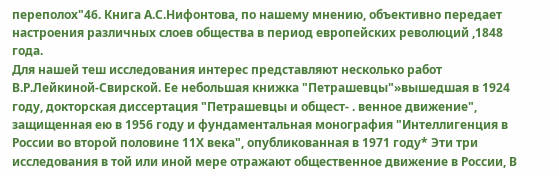переполох"46. Книга А.С.Нифонтова, по нашему мнению, объективно передает настроения различных слоев общества в период европейских революций ,1848 года.
Для нашей теш исследования интерес представляют несколько работ В.Р.Лейкиной-Свирской. Ее небольшая книжка "Петрашевцы"»вышедшая в 1924 году, докторская диссертация "Петрашевцы и общест- . венное движение", защищенная ею в 1956 году и фундаментальная монография "Интеллигенция в России во второй половине 11Х века", опубликованная в 1971 году* Эти три исследования в той или иной мере отражают общественное движение в России, В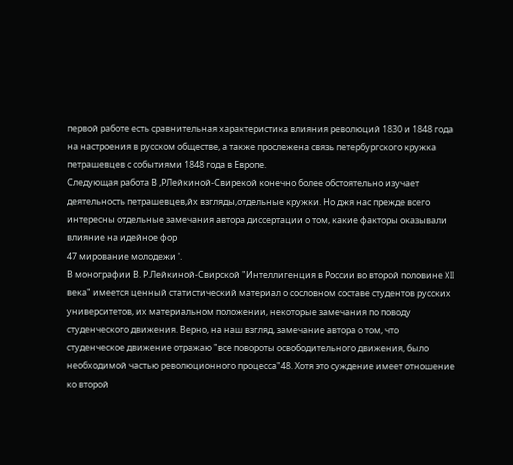первой работе есть сравнительная характеристика влияния революций 1830 и 1848 года на настроения в русском обществе, а также прослежена связь петербургского кружка петрашевцев с событиями 1848 года в Европе.
Следующая работа В ,РЛейкиной-Свирекой конечно более обстоятельно изучает деятельность петрашевцев,йх взгляды,отдельные кружки. Но джя нас прежде всего интересны отдельные замечания автора диссертации о том, какие факторы оказывали влияние на идейное фор
47 мирование молодежи '.
В монографии В. Р.Лейкиной-Свирской "Интеллигенция в России во второй половине XII века" имеется ценный статистический материал о сословном составе студентов русских университетов, их материальном положении, некоторые замечания по поводу студенческого движения. Верно, на наш взгляд, замечание автора о том, что студенческое движение отражаю "все повороты освободительного движения, было необходимой частью революционного процесса"48. Хотя это суждение имеет отношение ко второй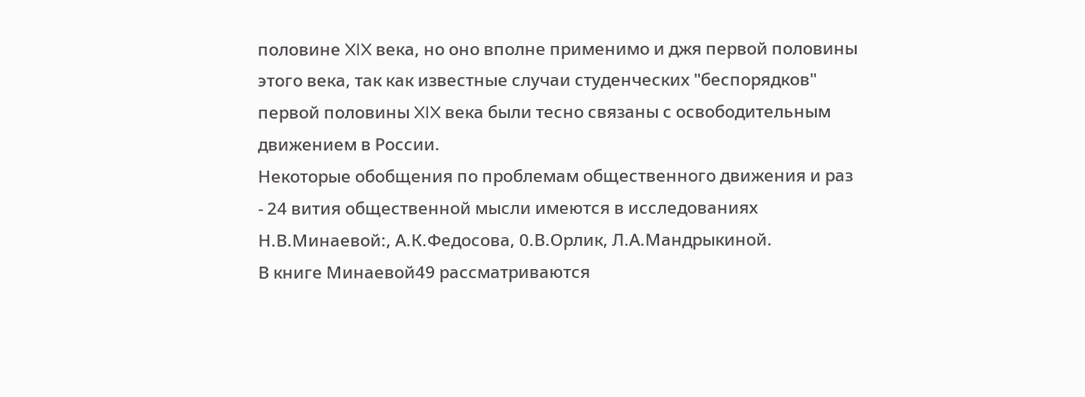половине XIX века, но оно вполне применимо и джя первой половины этого века, так как известные случаи студенческих "беспорядков" первой половины XIX века были тесно связаны с освободительным движением в России.
Некоторые обобщения по проблемам общественного движения и раз
- 24 вития общественной мысли имеются в исследованиях Н.В.Минаевой:, А.К.Федосова, 0.В.Орлик, Л.А.Мандрыкиной.
В книге Минаевой49 рассматриваются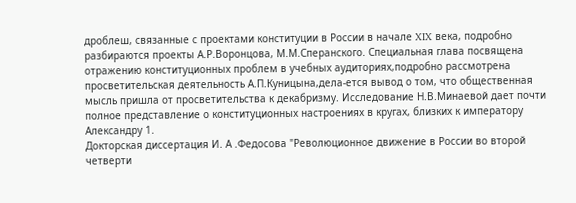дроблеш, связанные с проектами конституции в России в начале XIX века, подробно разбираются проекты А.Р.Воронцова, М.М.Сперанского. Специальная глава посвящена отражению конституционных проблем в учебных аудиториях,подробно рассмотрена просветительская деятельность А.П.Куницына,дела-ется вывод о том, что общественная мысль пришла от просветительства к декабризму. Исследование Н.В.Минаевой дает почти полное представление о конституционных настроениях в кругах, близких к императору Александру 1.
Докторская диссертация И. А .Федосова "Революционное движение в России во второй четверти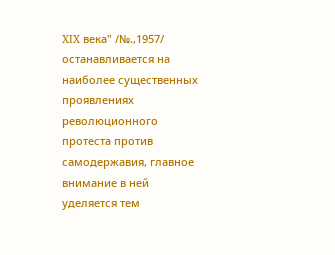XIX века" /№.,1957/ останавливается на наиболее существенных проявлениях революционного протеста против самодержавия, главное внимание в ней уделяется тем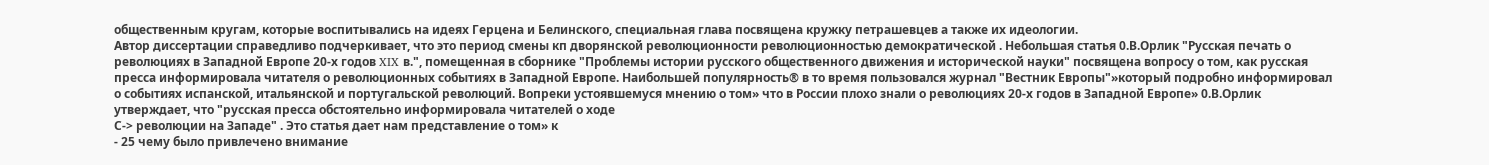общественным кругам, которые воспитывались на идеях Герцена и Белинского, специальная глава посвящена кружку петрашевцев а также их идеологии.
Автор диссертации справедливо подчеркивает, что это период смены кп дворянской революционности революционностью демократической . Небольшая статья 0.В.Орлик "Русская печать о революциях в Западной Европе 20-х годов XIX в.", помещенная в сборнике "Проблемы истории русского общественного движения и исторической науки" посвящена вопросу о том, как русская пресса информировала читателя о революционных событиях в Западной Европе. Наибольшей популярность® в то время пользовался журнал "Вестник Европы"»который подробно информировал о событиях испанской, итальянской и португальской революций. Вопреки устоявшемуся мнению о том» что в России плохо знали о революциях 20-х годов в Западной Европе» 0.В.Орлик утверждает, что "русская пресса обстоятельно информировала читателей о ходе
С-> революции на Западе" . Это статья дает нам представление о том» к
- 25 чему было привлечено внимание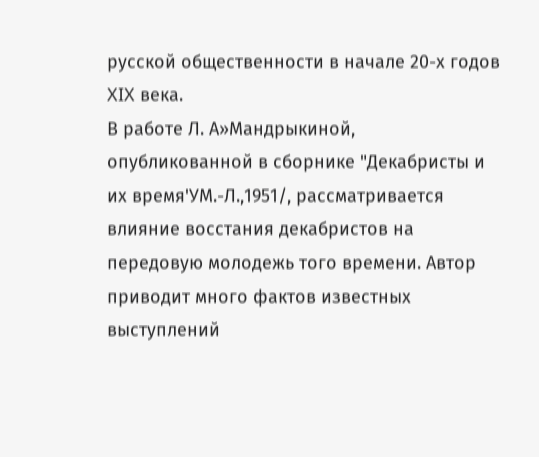русской общественности в начале 20-х годов XIX века.
В работе Л. А»Мандрыкиной, опубликованной в сборнике "Декабристы и их время'УМ.-Л.,1951/, рассматривается влияние восстания декабристов на передовую молодежь того времени. Автор приводит много фактов известных выступлений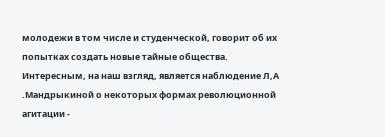молодежи в том числе и студенческой, говорит об их попытках создать новые тайные общества. Интересным, на наш взгляд, является наблюдение Л,А .Мандрыкиной о некоторых формах революционной агитации -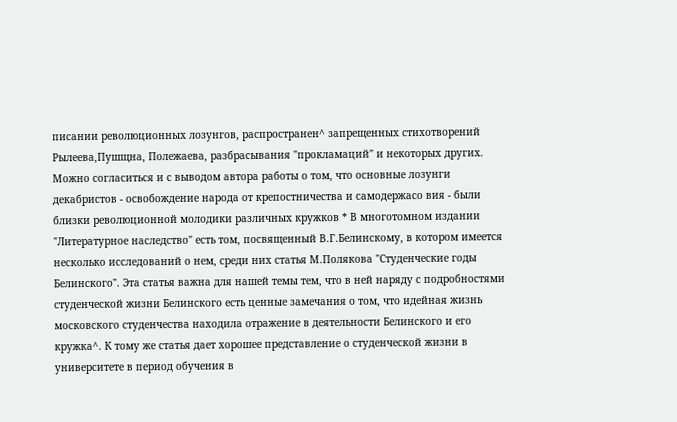писании революционных лозунгов, распространен^ запрещенных стихотворений Рылеева,Пушщна, Полежаева, разбрасывания "прокламаций" и некоторых других. Можно согласиться и с выводом автора работы о том, что основные лозунги декабристов - освобождение народа от крепостничества и самодержасо вия - были близки революционной молодики различных кружков * В многотомном издании "Литературное наследство" есть том, посвященный В.Г.Белинскому, в котором имеется несколько исследований о нем, среди них статья М.Полякова "Студенческие годы Белинского". Эта статья важна для нашей темы тем, что в ней наряду с подробностями студенческой жизни Белинского есть ценные замечания о том, что идейная жизнь московского студенчества находила отражение в деятельности Белинского и его кружка^. К тому же статья дает хорошее представление о студенческой жизни в университете в период обучения в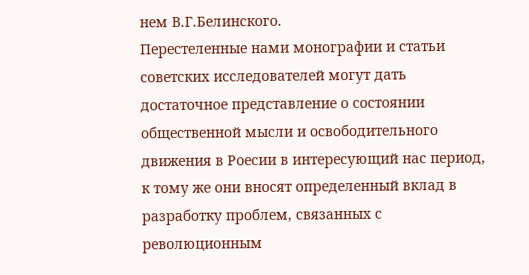нем В.Г.Белинского.
Перестеленные нами монографии и статьи советских исследователей могут дать достаточное представление о состоянии общественной мысли и освободительного движения в Роесии в интересующий нас период, к тому же они вносят определенный вклад в разработку проблем, связанных с революционным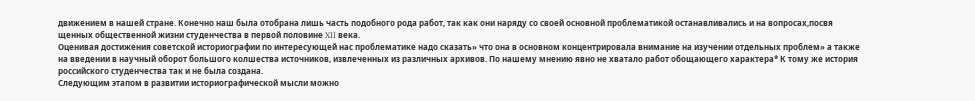движением в нашей стране. Конечно наш была отобрана лишь часть подобного рода работ, так как они наряду со своей основной проблематикой останавливались и на вопросах,посвя
щенных общественной жизни студенчества в первой половине XII века.
Оценивая достижения советской историографии по интересующей нас проблематике надо сказать» что она в основном концентрировала внимание на изучении отдельных проблем» а также на введении в научный оборот большого колшества источников, извлеченных из различных архивов. По нашему мнению явно не хватало работ обощающего характера* К тому же история российского студенчества так и не была создана.
Следующим этапом в развитии историографической мысли можно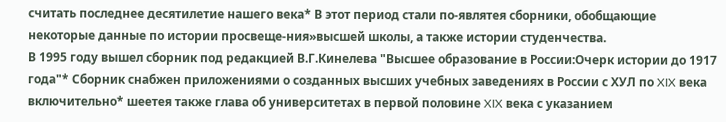считать последнее десятилетие нашего века* В этот период стали по-являтея сборники, обобщающие некоторые данные по истории просвеще-ния»высшей школы, а также истории студенчества.
В 1995 году вышел сборник под редакцией В.Г.Кинелева "Высшее образование в России:Очерк истории до 1917 года"* Сборник снабжен приложениями о созданных высших учебных заведениях в России с ХУЛ по XIX века включительно* шеетея также глава об университетах в первой половине XIX века с указанием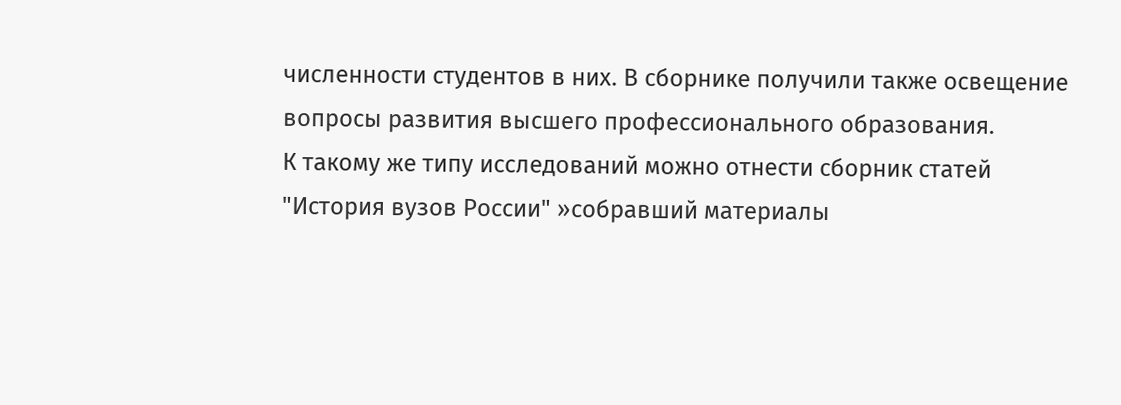численности студентов в них. В сборнике получили также освещение вопросы развития высшего профессионального образования.
К такому же типу исследований можно отнести сборник статей "История вузов России" »собравший материалы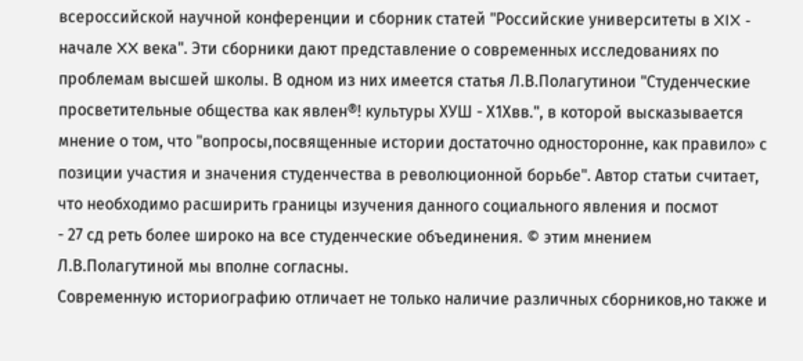всероссийской научной конференции и сборник статей "Российские университеты в XIX - начале XX века". Эти сборники дают представление о современных исследованиях по проблемам высшей школы. В одном из них имеется статья Л.В.Полагутинои "Студенческие просветительные общества как явлен®! культуры ХУШ - Х1Хвв.", в которой высказывается мнение о том, что "вопросы,посвященные истории достаточно односторонне, как правило» с позиции участия и значения студенчества в революционной борьбе". Автор статьи считает, что необходимо расширить границы изучения данного социального явления и посмот
- 27 сд реть более широко на все студенческие объединения. © этим мнением Л.В.Полагутиной мы вполне согласны.
Современную историографию отличает не только наличие различных сборников,но также и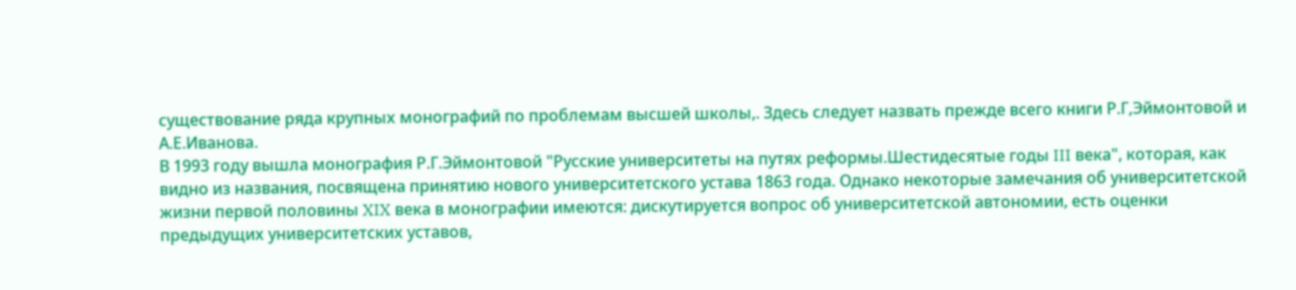существование ряда крупных монографий по проблемам высшей школы,. Здесь следует назвать прежде всего книги Р.Г,Эймонтовой и А.Е.Иванова.
В 1993 году вышла монография Р.Г.Эймонтовой "Русские университеты на путях реформы.Шестидесятые годы III века", которая, как видно из названия, посвящена принятию нового университетского устава 1863 года. Однако некоторые замечания об университетской жизни первой половины XIX века в монографии имеются: дискутируется вопрос об университетской автономии, есть оценки предыдущих университетских уставов,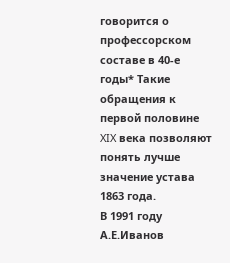говорится о профессорском составе в 40-е годы* Такие обращения к первой половине XIX века позволяют понять лучше значение устава 1863 года.
В 1991 году А.Е.Иванов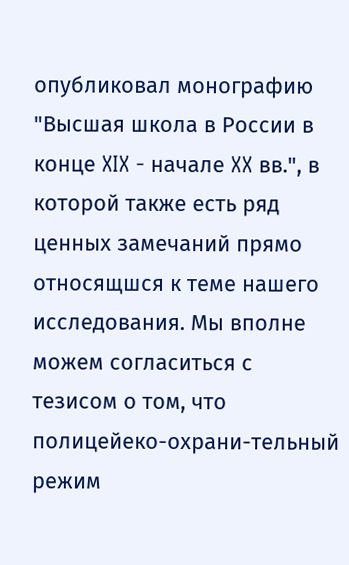опубликовал монографию "Высшая школа в России в конце XIX - начале XX вв.", в которой также есть ряд ценных замечаний прямо относящшся к теме нашего исследования. Мы вполне можем согласиться с тезисом о том, что полицейеко-охрани-тельный режим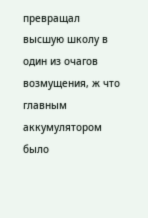превращал высшую школу в один из очагов возмущения, ж что главным аккумулятором было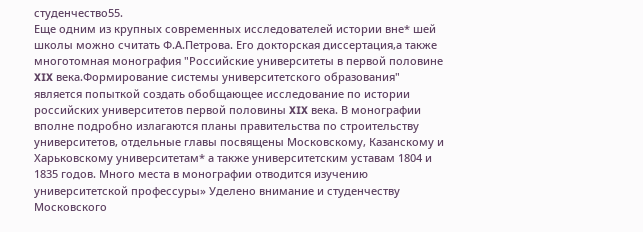студенчество55.
Еще одним из крупных современных исследователей истории вне* шей школы можно считать Ф.А.Петрова. Его докторская диссертация,а также многотомная монография "Российские университеты в первой половине XIX века.Формирование системы университетского образования" является попыткой создать обобщающее исследование по истории российских университетов первой половины XIX века. В монографии вполне подробно излагаются планы правительства по строительству университетов, отдельные главы посвящены Московскому, Казанскому и Харьковскому университетам* а также университетским уставам 1804 и
1835 годов. Много места в монографии отводится изучению университетской профессуры» Уделено внимание и студенчеству Московского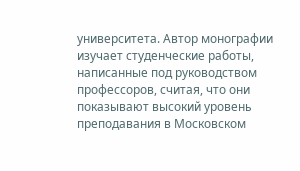университета. Автор монографии изучает студенческие работы, написанные под руководством профессоров, считая, что они показывают высокий уровень преподавания в Московском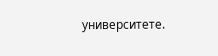университете.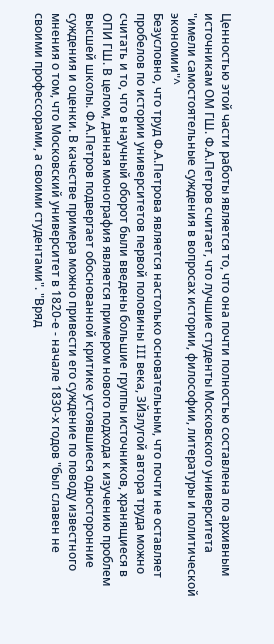Ценностью этой части работы является то, что она почти полностью составлена по архивным источникам ОМ ГШ. Ф.А.Петров считает, что лучшие студенты Московского университета "имели самостоятельные суждения в вопросах истории, философии, литературы и политической экономии"^
Безусловно, что труд Ф.А.Петрова является настолько основательным, что почти не оставляет пробелов по истории университетов первой половины III века, ЗЙзлугой автора труда можно считать и то, что в научный оборот были введены большие группы источников, хранящиеся в ОПИ ГШ. В целом, данная монография является примером нового подхода к изучению проблем высшей школы. Ф.А.Петров подвергает обоснованной критике устоявшиеся односторонние суждения и оценки. В качестве примера можно привести его суждение по поводу известного мнения о том, что Московский университет в 1820-е - начале 1830-х годов "был славен не своими профессорами, а своими студентами". "Вряд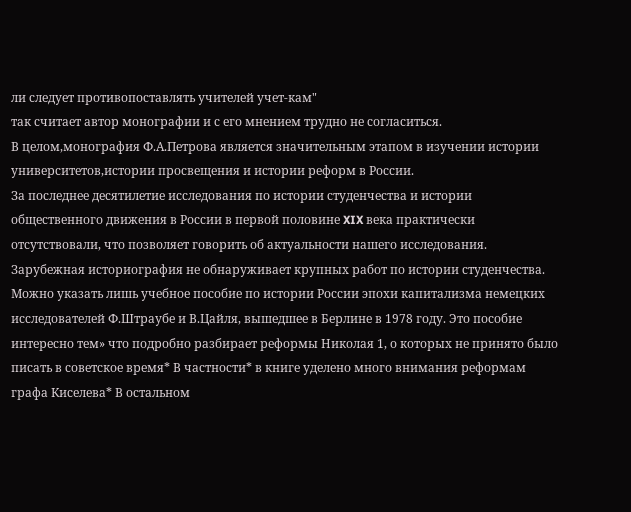ли следует противопоставлять учителей учет-кам"
так считает автор монографии и с его мнением трудно не согласиться.
В целом,монография Ф.А.Петрова является значительным этапом в изучении истории университетов,истории просвещения и истории реформ в России.
За последнее десятилетие исследования по истории студенчества и истории общественного движения в России в первой половине XIX века практически отсутствовали, что позволяет говорить об актуальности нашего исследования.
Зарубежная историография не обнаруживает крупных работ по истории студенчества. Можно указать лишь учебное пособие по истории России эпохи капитализма немецких исследователей Ф.Штраубе и В.Цайля, вышедшее в Берлине в 1978 году. Это пособие интересно тем» что подробно разбирает реформы Николая 1, о которых не принято было писать в советское время* В частности* в книге уделено много внимания реформам графа Киселева* В остальном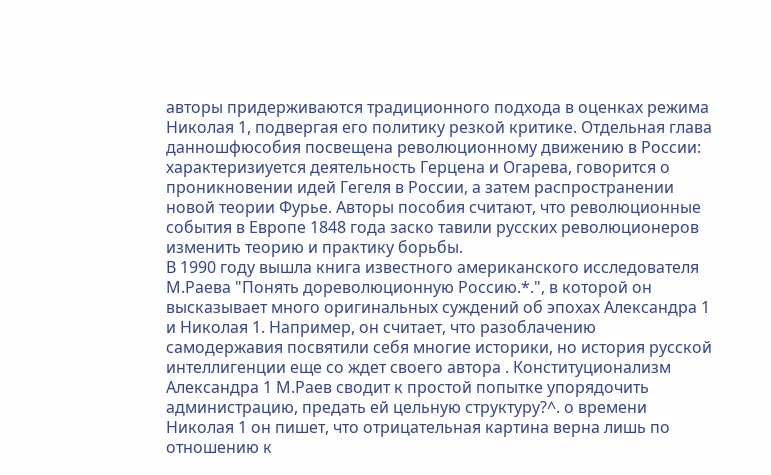авторы придерживаются традиционного подхода в оценках режима Николая 1, подвергая его политику резкой критике. Отдельная глава данношфюсобия посвещена революционному движению в России: характеризиуется деятельность Герцена и Огарева, говорится о проникновении идей Гегеля в России, а затем распространении новой теории Фурье. Авторы пособия считают, что революционные события в Европе 1848 года заско тавили русских революционеров изменить теорию и практику борьбы.
В 1990 году вышла книга известного американского исследователя М.Раева "Понять дореволюционную Россию.*.", в которой он высказывает много оригинальных суждений об эпохах Александра 1 и Николая 1. Например, он считает, что разоблачению самодержавия посвятили себя многие историки, но история русской интеллигенции еще со ждет своего автора . Конституционализм Александра 1 М.Раев сводит к простой попытке упорядочить администрацию, предать ей цельную структуру?^. о времени Николая 1 он пишет, что отрицательная картина верна лишь по отношению к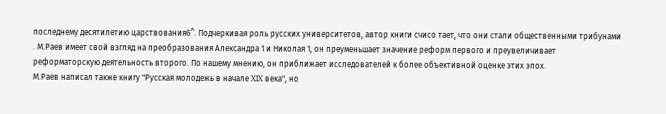последнему десятилетию царствования6^. Подчеркивая роль русских университетов, автор книги счисо тает, что они стали общественными трибунами . М.Раев имеет свой взгляд на преобразования Александра 1 и Николая 1, он преуменьшает значение реформ первого и преувеличивает реформаторскую деятельность второго. По нашему мнению, он приближает исследователей к более объективной оценке этих эпох.
М.Раев написал также книгу "Русская молодежь в начале XIX века", но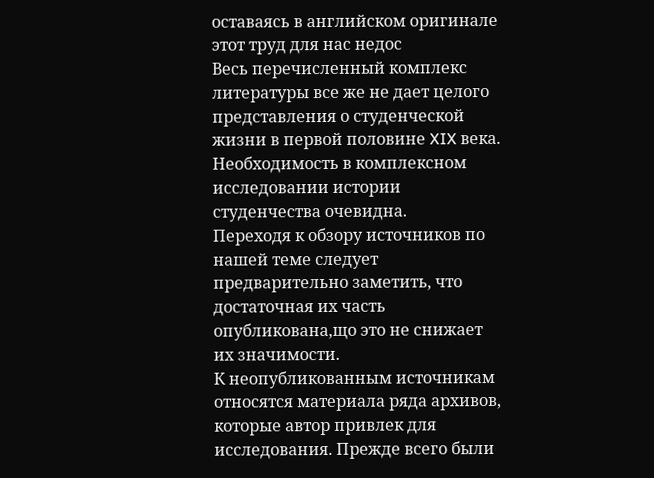оставаясь в английском оригинале этот труд для нас недос
Весь перечисленный комплекс литературы все же не дает целого представления о студенческой жизни в первой половине XIX века. Необходимость в комплексном исследовании истории студенчества очевидна.
Переходя к обзору источников по нашей теме следует предварительно заметить, что достаточная их часть опубликована,що это не снижает их значимости.
К неопубликованным источникам относятся материала ряда архивов, которые автор привлек для исследования. Прежде всего были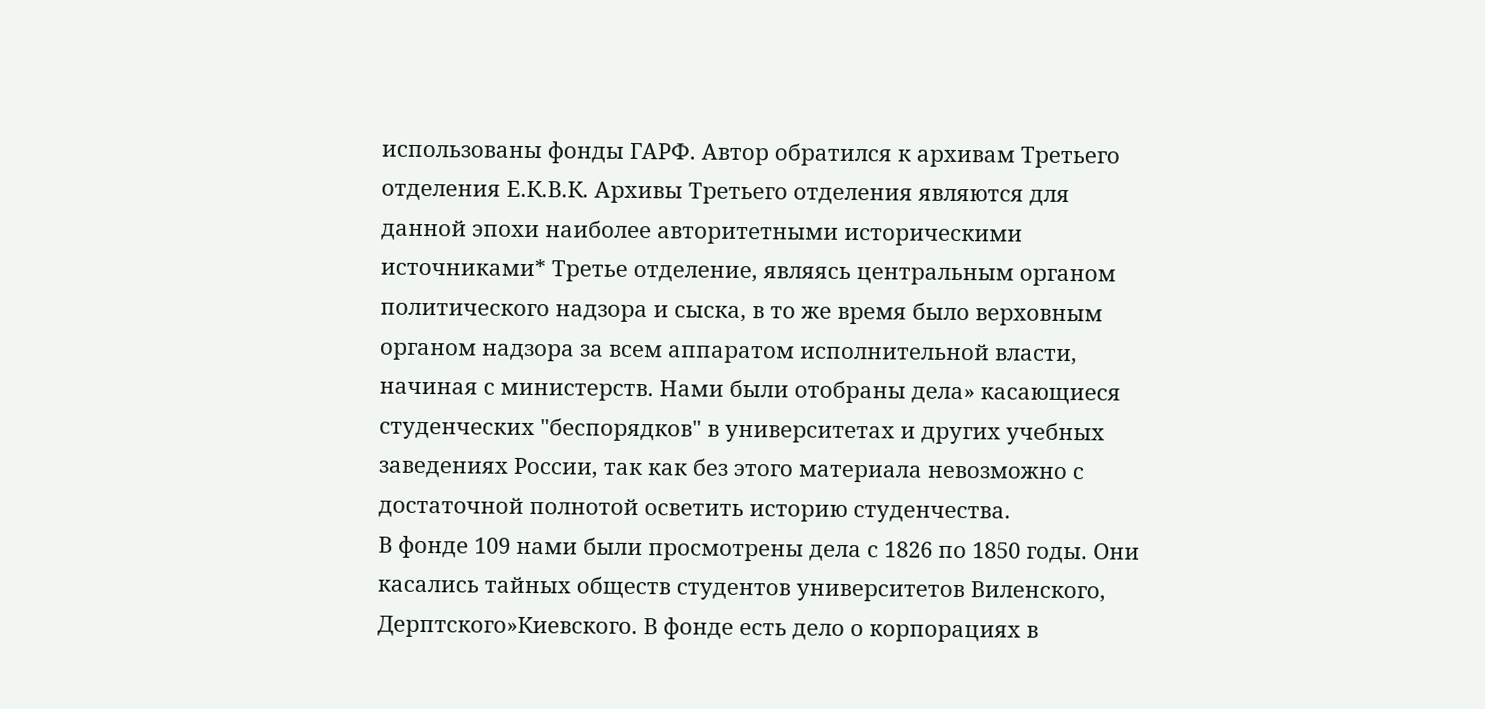использованы фонды ГАРФ. Автор обратился к архивам Третьего отделения Е.К.В.К. Архивы Третьего отделения являются для данной эпохи наиболее авторитетными историческими источниками* Третье отделение, являясь центральным органом политического надзора и сыска, в то же время было верховным органом надзора за всем аппаратом исполнительной власти, начиная с министерств. Нами были отобраны дела» касающиеся студенческих "беспорядков" в университетах и других учебных заведениях России, так как без этого материала невозможно с достаточной полнотой осветить историю студенчества.
В фонде 109 нами были просмотрены дела с 1826 по 1850 годы. Они касались тайных обществ студентов университетов Виленского, Дерптского»Киевского. В фонде есть дело о корпорациях в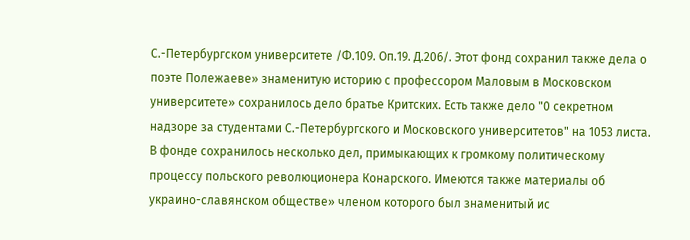С.-Петербургском университете /Ф.109. Оп.19. Д.206/. Этот фонд сохранил также дела о поэте Полежаеве» знаменитую историю с профессором Маловым в Московском университете» сохранилось дело братье Критских. Есть также дело "0 секретном надзоре за студентами С.-Петербургского и Московского университетов" на 1053 листа. В фонде сохранилось несколько дел, примыкающих к громкому политическому процессу польского революционера Конарского. Имеются также материалы об украино-славянском обществе» членом которого был знаменитый ис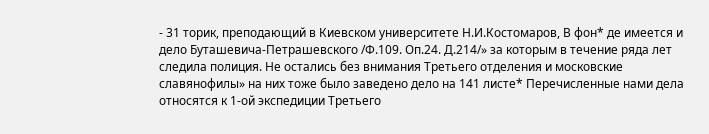- 31 торик, преподающий в Киевском университете Н.И.Костомаров, В фон* де имеется и дело Буташевича-Петрашевского /Ф.109. Оп.24. Д.214/» за которым в течение ряда лет следила полиция. Не остались без внимания Третьего отделения и московские славянофилы» на них тоже было заведено дело на 141 листе* Перечисленные нами дела относятся к 1-ой экспедиции Третьего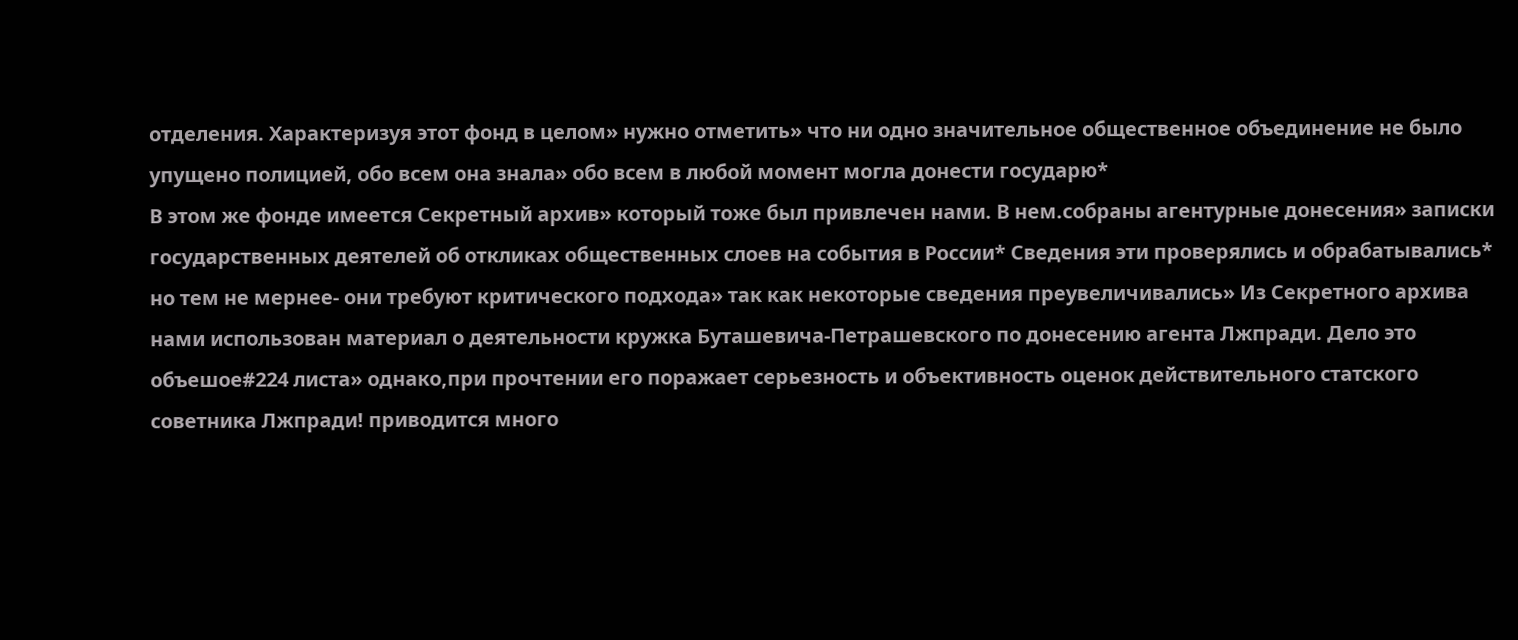отделения. Характеризуя этот фонд в целом» нужно отметить» что ни одно значительное общественное объединение не было упущено полицией, обо всем она знала» обо всем в любой момент могла донести государю*
В этом же фонде имеется Секретный архив» который тоже был привлечен нами. В нем.собраны агентурные донесения» записки государственных деятелей об откликах общественных слоев на события в России* Сведения эти проверялись и обрабатывались* но тем не мернее- они требуют критического подхода» так как некоторые сведения преувеличивались» Из Секретного архива нами использован материал о деятельности кружка Буташевича-Петрашевского по донесению агента Лжпради. Дело это объешое#224 листа» однако,при прочтении его поражает серьезность и объективность оценок действительного статского советника Лжпради! приводится много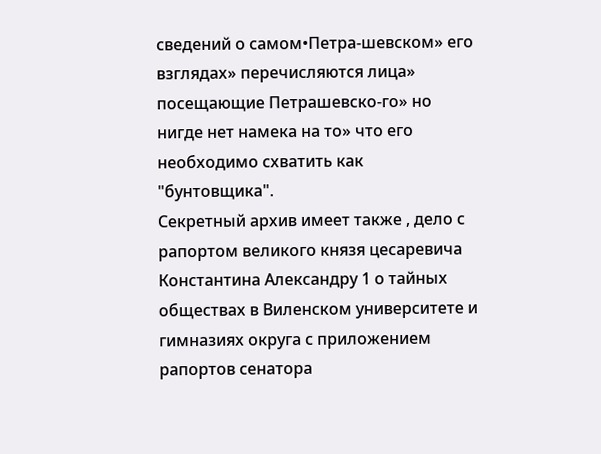сведений о самом•Петра-шевском» его взглядах» перечисляются лица» посещающие Петрашевско-го» но нигде нет намека на то» что его необходимо схватить как "бунтовщика".
Секретный архив имеет также , дело с рапортом великого князя цесаревича Константина Александру 1 о тайных обществах в Виленском университете и гимназиях округа с приложением рапортов сенатора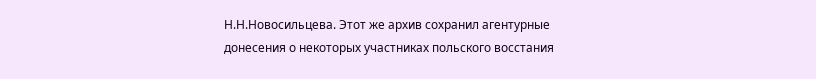Н.Н.Новосильцева. Этот же архив сохранил агентурные донесения о некоторых участниках польского восстания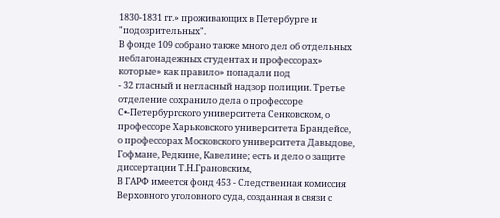1830-1831 гг.» проживающих в Петербурге и "подозрительных".
В фонде 109 собрано также много дел об отдельных неблагонадежных студентах и профессорах» которые» как правило» попадали под
- 32 гласный и негласный надзор полиции. Третье отделение сохранило дела о профессоре С•-Петербургского университета Сенковском, о профессоре Харьковского университета Брандейсе, о профессорах Московского университета Давыдове, Гофмане, Редкине, Кавелине; есть и дело о защите диссертации Т.Н.Грановским,
В ГАРФ имеется фонд 453 - Следственная комиссия Верховного уголовного суда, созданная в связи с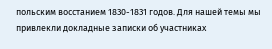польским восстанием 1830-1831 годов. Для нашей темы мы привлекли докладные записки об участниках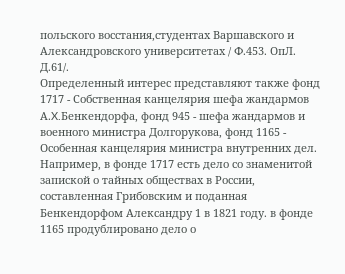польского восстания,студентах Варшавского и Александровского университетах / Ф.453. ОпЛ. Д.61/.
Определенный интерес представляют также фонд 1717 - Собственная канцелярия шефа жандармов А.X.Бенкендорфа, фонд 945 - шефа жандармов и военного министра Долгорукова, фонд 1165 - Особенная канцелярия министра внутренних дел. Например, в фонде 1717 есть дело со знаменитой запиской о тайных обществах в России, составленная Грибовским и поданная Бенкендорфом Александру 1 в 1821 году. в фонде 1165 продублировано дело о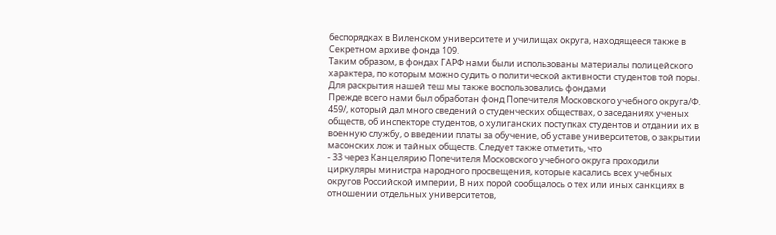беспорядках в Виленском университете и училищах округа, находящееся также в Секретном архиве фонда 109.
Таким образом, в фондах ГАРФ нами были использованы материалы полицейского характера, по которым можно судить о политической активности студентов той поры.
Для раскрытия нашей теш мы также воспользовались фондами
Прежде всего нами был обработан фонд Попечителя Московского учебного округа/Ф. 459/, который дал много сведений о студенческих обществах, о заседаниях ученых обществ, об инспекторе студентов, о хулиганских поступках студентов и отдании их в военную службу, о введении платы за обучение, об уставе университетов, о закрытии масонских лож и тайных обществ. Следует также отметить, что
- 33 через Канцелярию Попечителя Московского учебного округа проходили циркуляры министра народного просвещения, которые касались всех учебных округов Российской империи, В них порой сообщалось о тех или иных санкциях в отношении отдельных университетов,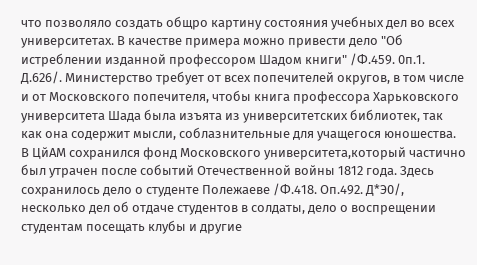что позволяло создать общро картину состояния учебных дел во всех университетах. В качестве примера можно привести дело "Об истреблении изданной профессором Шадом книги" /Ф.459. 0п.1. Д.626/. Министерство требует от всех попечителей округов, в том числе и от Московского попечителя, чтобы книга профессора Харьковского университета Шада была изъята из университетских библиотек, так как она содержит мысли, соблазнительные для учащегося юношества.
В ЦйАМ сохранился фонд Московского университета,который частично был утрачен после событий Отечественной войны 1812 года. Здесь сохранилось дело о студенте Полежаеве /Ф.418. Оп.492. Д*Э0/, несколько дел об отдаче студентов в солдаты, дело о воспрещении студентам посещать клубы и другие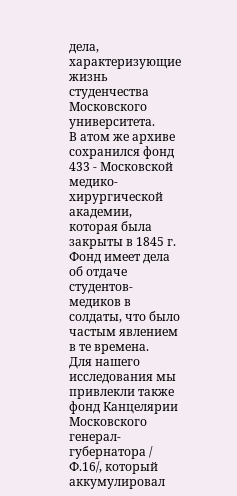дела, характеризующие жизнь студенчества Московского университета.
В атом же архиве сохранился фонд 433 - Московской медико-хирургической академии, которая была закрыты в 1845 г. Фонд имеет дела об отдаче студентов-медиков в солдаты, что было частым явлением в те времена.
Для нашего исследования мы привлекли также фонд Канцелярии Московского генерал-губернатора / Ф.16/, который аккумулировал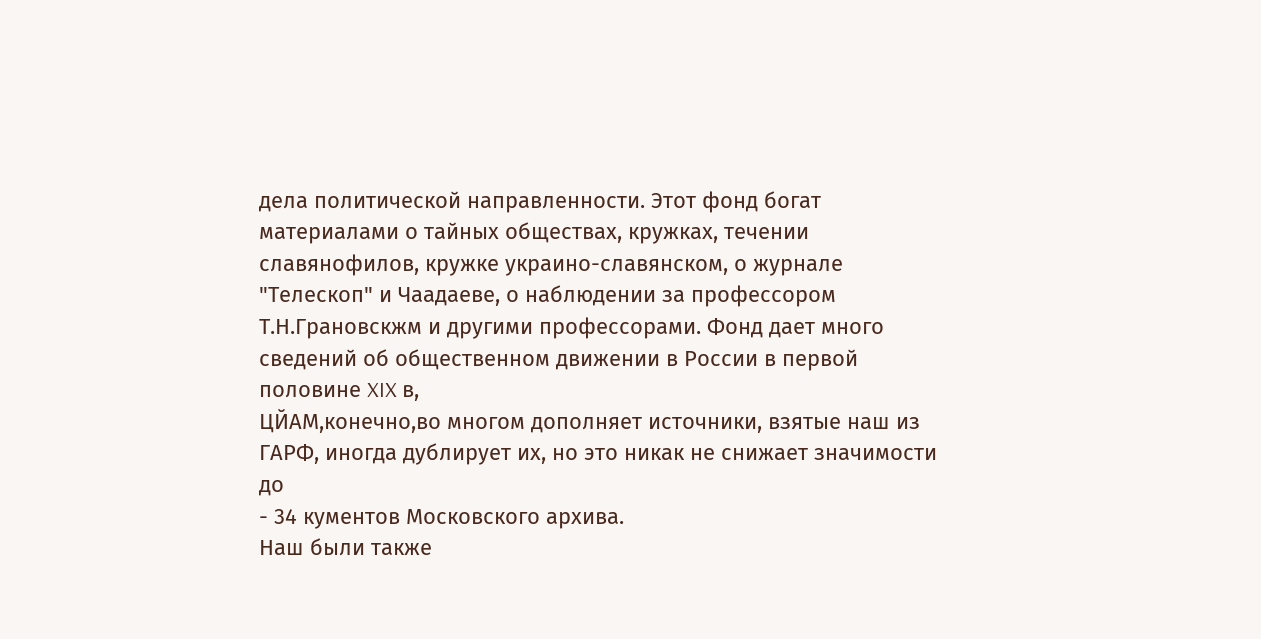дела политической направленности. Этот фонд богат материалами о тайных обществах, кружках, течении славянофилов, кружке украино-славянском, о журнале "Телескоп" и Чаадаеве, о наблюдении за профессором Т.Н.Грановскжм и другими профессорами. Фонд дает много сведений об общественном движении в России в первой половине XIX в,
ЦЙАМ,конечно,во многом дополняет источники, взятые наш из ГАРФ, иногда дублирует их, но это никак не снижает значимости до
- 34 кументов Московского архива.
Наш были также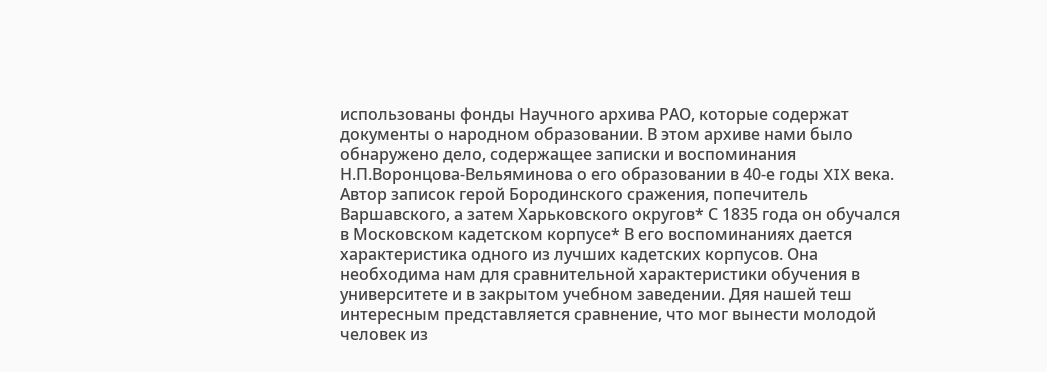использованы фонды Научного архива РАО, которые содержат документы о народном образовании. В этом архиве нами было обнаружено дело, содержащее записки и воспоминания Н.П.Воронцова-Вельяминова о его образовании в 40-е годы XIX века. Автор записок герой Бородинского сражения, попечитель Варшавского, а затем Харьковского округов* С 1835 года он обучался в Московском кадетском корпусе* В его воспоминаниях дается характеристика одного из лучших кадетских корпусов. Она необходима нам для сравнительной характеристики обучения в университете и в закрытом учебном заведении. Дяя нашей теш интересным представляется сравнение, что мог вынести молодой человек из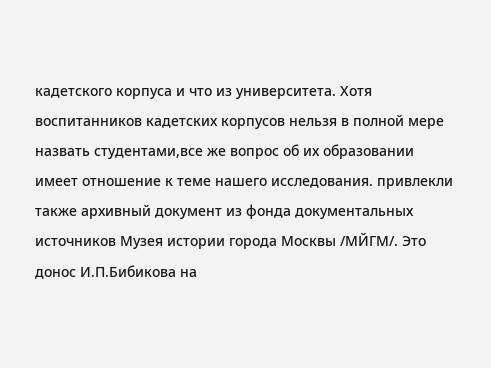кадетского корпуса и что из университета. Хотя воспитанников кадетских корпусов нельзя в полной мере назвать студентами,все же вопрос об их образовании имеет отношение к теме нашего исследования. привлекли также архивный документ из фонда документальных источников Музея истории города Москвы /МЙГМ/. Это донос И.П.Бибикова на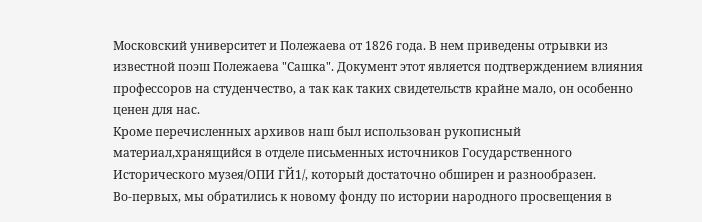Московский университет и Полежаева от 1826 года. В нем приведены отрывки из известной поэш Полежаева "Сашка". Документ этот является подтверждением влияния профессоров на студенчество, а так как таких свидетельств крайне мало, он особенно ценен для нас.
Кроме перечисленных архивов наш был использован рукописный материал,хранящийся в отделе письменных источников Государственного Исторического музея/ОПИ ГЙ1/, который достаточно обширен и разнообразен.
Во-первых, мы обратились к новому фонду по истории народного просвещения в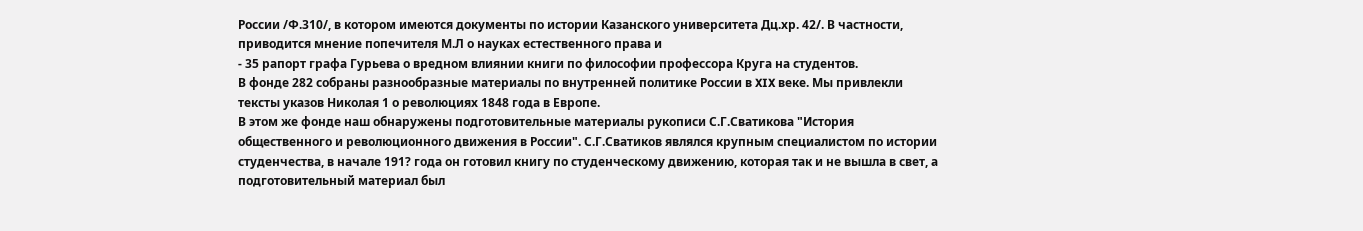России /Ф.310/, в котором имеются документы по истории Казанского университета Дц.хр. 42/. В частности, приводится мнение попечителя М.Л о науках естественного права и
- 35 рапорт графа Гурьева о вредном влиянии книги по философии профессора Круга на студентов.
В фонде 282 собраны разнообразные материалы по внутренней политике России в XIX веке. Мы привлекли тексты указов Николая 1 о революциях 1848 года в Европе.
В этом же фонде наш обнаружены подготовительные материалы рукописи С.Г.Сватикова "История общественного и революционного движения в России". С.Г.Сватиков являлся крупным специалистом по истории студенчества, в начале 191? года он готовил книгу по студенческому движению, которая так и не вышла в свет, а подготовительный материал был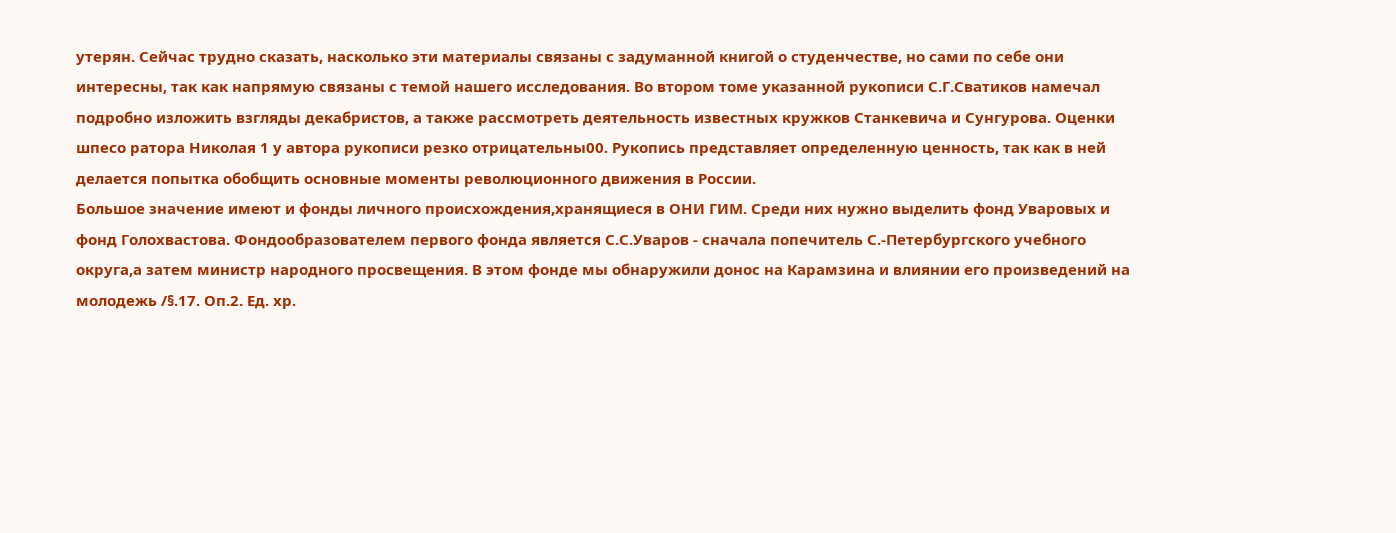утерян. Сейчас трудно сказать, насколько эти материалы связаны с задуманной книгой о студенчестве, но сами по себе они интересны, так как напрямую связаны с темой нашего исследования. Во втором томе указанной рукописи С.Г.Сватиков намечал подробно изложить взгляды декабристов, а также рассмотреть деятельность известных кружков Станкевича и Сунгурова. Оценки шпесо ратора Николая 1 у автора рукописи резко отрицательны00. Рукопись представляет определенную ценность, так как в ней делается попытка обобщить основные моменты революционного движения в России.
Большое значение имеют и фонды личного происхождения,хранящиеся в ОНИ ГИМ. Среди них нужно выделить фонд Уваровых и фонд Голохвастова. Фондообразователем первого фонда является С.С.Уваров - сначала попечитель С.-Петербургского учебного округа,а затем министр народного просвещения. В этом фонде мы обнаружили донос на Карамзина и влиянии его произведений на молодежь /§.17. Оп.2. Ед. хр.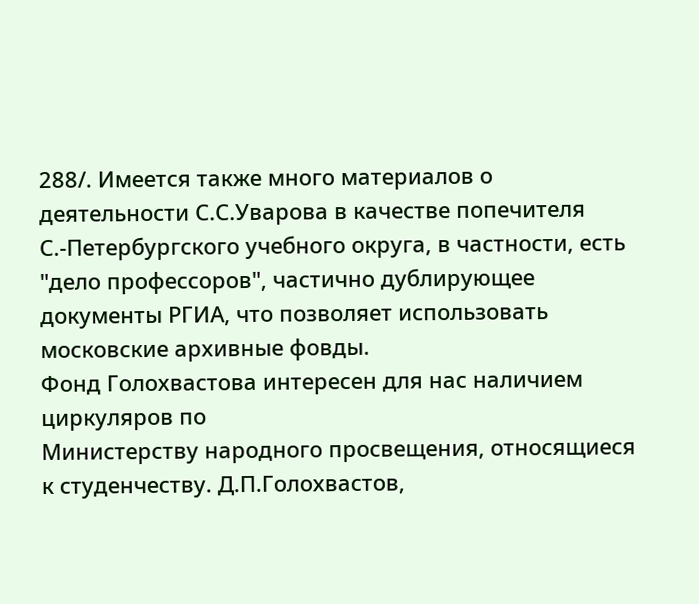288/. Имеется также много материалов о деятельности С.С.Уварова в качестве попечителя С.-Петербургского учебного округа, в частности, есть "дело профессоров", частично дублирующее документы РГИА, что позволяет использовать московские архивные фовды.
Фонд Голохвастова интересен для нас наличием циркуляров по
Министерству народного просвещения, относящиеся к студенчеству. Д.П.Голохвастов,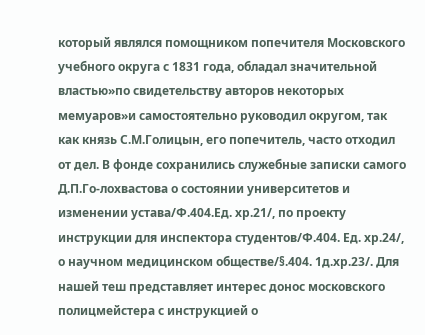который являлся помощником попечителя Московского учебного округа с 1831 года, обладал значительной властью»по свидетельству авторов некоторых мемуаров»и самостоятельно руководил округом, так как князь С.М.Голицын, его попечитель, часто отходил от дел. В фонде сохранились служебные записки самого Д.П.Го-лохвастова о состоянии университетов и изменении устава/Ф.404.Ед. хр.21/, по проекту инструкции для инспектора студентов/Ф.404. Ед. хр.24/, о научном медицинском обществе/§.404. 1д.хр.23/. Для нашей теш представляет интерес донос московского полицмейстера с инструкцией о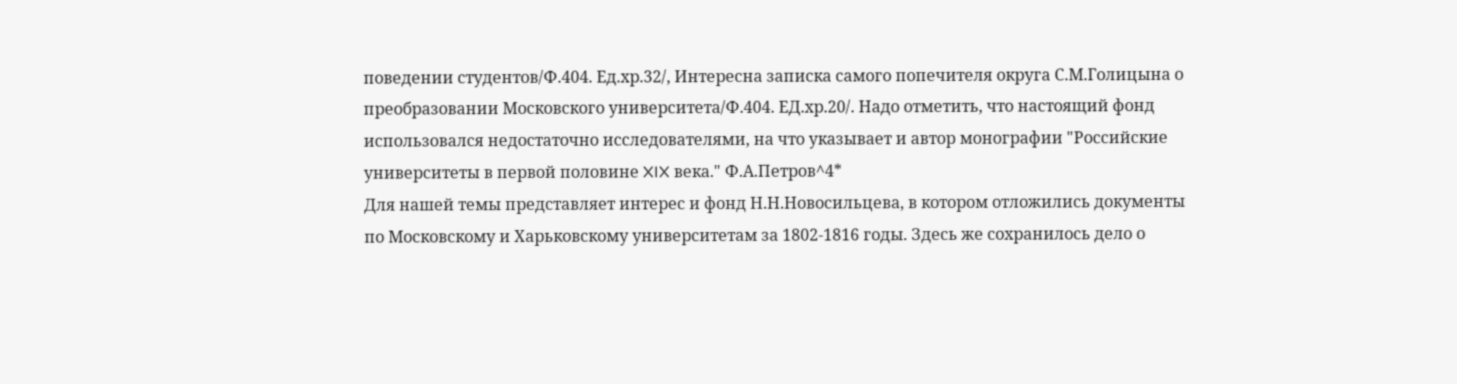поведении студентов/Ф.404. Ед.хр.32/, Интересна записка самого попечителя округа С.М.Голицына о преобразовании Московского университета/Ф.404. ЕД.хр.20/. Надо отметить, что настоящий фонд использовался недостаточно исследователями, на что указывает и автор монографии "Российские университеты в первой половине XIX века." Ф.А.Петров^4*
Для нашей темы представляет интерес и фонд Н.Н.Новосильцева, в котором отложились документы по Московскому и Харьковскому университетам за 1802-1816 годы. Здесь же сохранилось дело о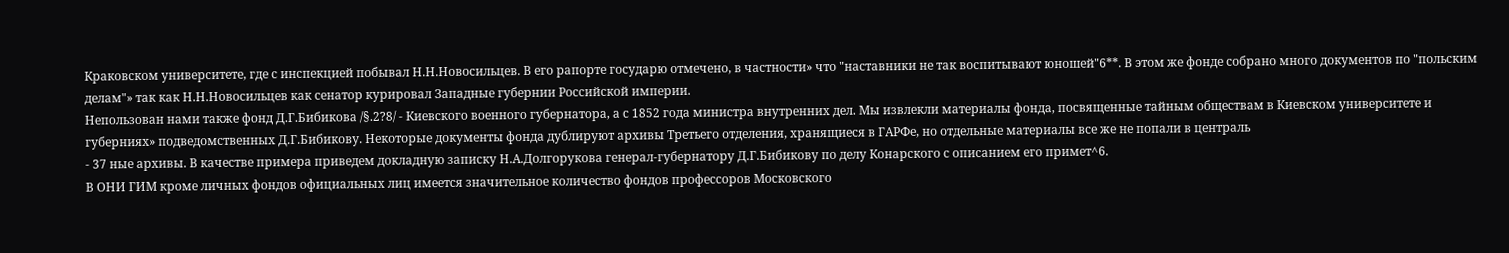Краковском университете, где с инспекцией побывал Н.Н.Новосильцев. В его рапорте государю отмечено, в частности» что "наставники не так воспитывают юношей"6**. В этом же фонде собрано много документов по "польским делам"» так как Н.Н.Новосильцев как сенатор курировал Западные губернии Российской империи.
Непользован нами также фонд Д.Г.Бибикова /§.2?8/ - Киевского военного губернатора, а с 1852 года министра внутренних дел. Мы извлекли материалы фонда, посвященные тайным обществам в Киевском университете и губерниях» подведомственных Д.Г.Бибикову. Некоторые документы фонда дублируют архивы Третьего отделения, хранящиеся в ГАРФе, но отдельные материалы все же не попали в централь
- 37 ные архивы. В качестве примера приведем докладную записку Н.А.Долгорукова генерал-губернатору Д.Г.Бибикову по делу Конарского с описанием его примет^6.
В ОНИ ГИМ кроме личных фондов официальных лиц имеется значительное количество фондов профессоров Московского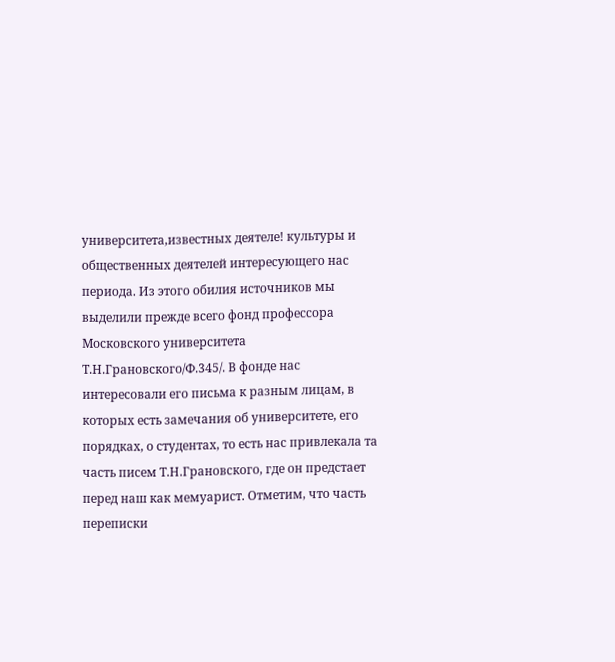университета,известных деятеле! культуры и общественных деятелей интересующего нас периода. Из этого обилия источников мы выделили прежде всего фонд профессора Московского университета Т.Н.Грановского/Ф.345/. В фонде нас интересовали его письма к разным лицам, в которых есть замечания об университете, его порядках, о студентах, то есть нас привлекала та часть писем Т.Н.Грановского, где он предстает перед наш как мемуарист. Отметим, что часть переписки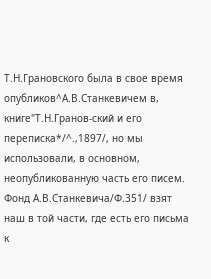Т.Н.Грановского была в свое время опубликов^А.В.Станкевичем в, книге"Т.Н.Гранов-ский и его переписка*/^.,1897/, но мы использовали, в основном, неопубликованную часть его писем.
Фонд А.В.Станкевича/Ф.351/ взят наш в той части, где есть его письма к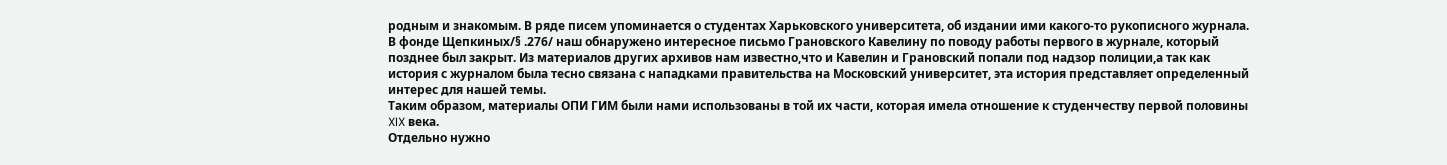родным и знакомым. В ряде писем упоминается о студентах Харьковского университета, об издании ими какого-то рукописного журнала.
В фонде Щепкиных/§ .276/ наш обнаружено интересное письмо Грановского Кавелину по поводу работы первого в журнале, который позднее был закрыт. Из материалов других архивов нам известно,что и Кавелин и Грановский попали под надзор полиции,а так как история с журналом была тесно связана с нападками правительства на Московский университет, эта история представляет определенный интерес для нашей темы.
Таким образом, материалы ОПИ ГИМ были нами использованы в той их части, которая имела отношение к студенчеству первой половины XIX века.
Отдельно нужно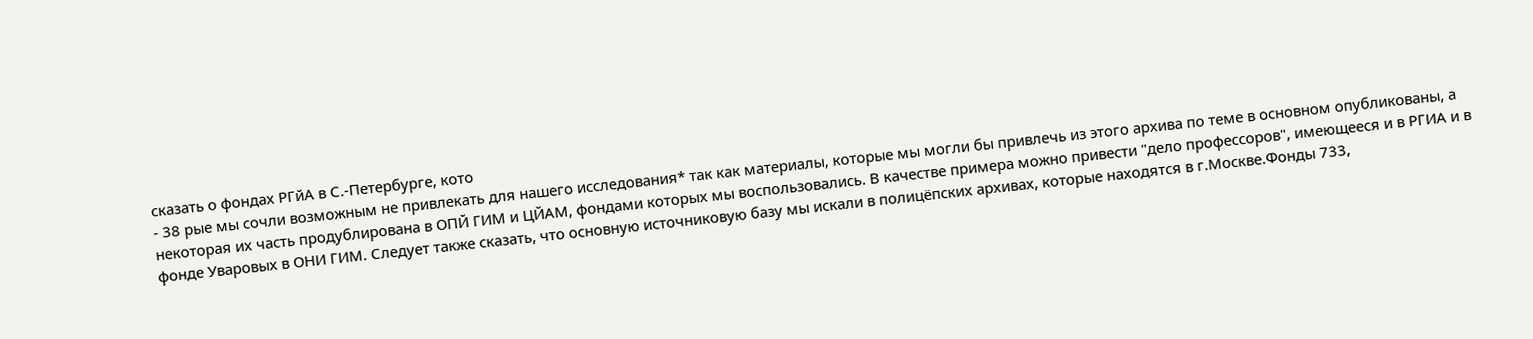сказать о фондах РГйА в С.-Петербурге, кото
- 38 рые мы сочли возможным не привлекать для нашего исследования* так как материалы, которые мы могли бы привлечь из этого архива по теме в основном опубликованы, а некоторая их часть продублирована в ОПЙ ГИМ и ЦЙАМ, фондами которых мы воспользовались. В качестве примера можно привести "дело профессоров", имеющееся и в РГИА и в фонде Уваровых в ОНИ ГИМ. Следует также сказать, что основную источниковую базу мы искали в полицёпских архивах, которые находятся в г.Москве.Фонды 733,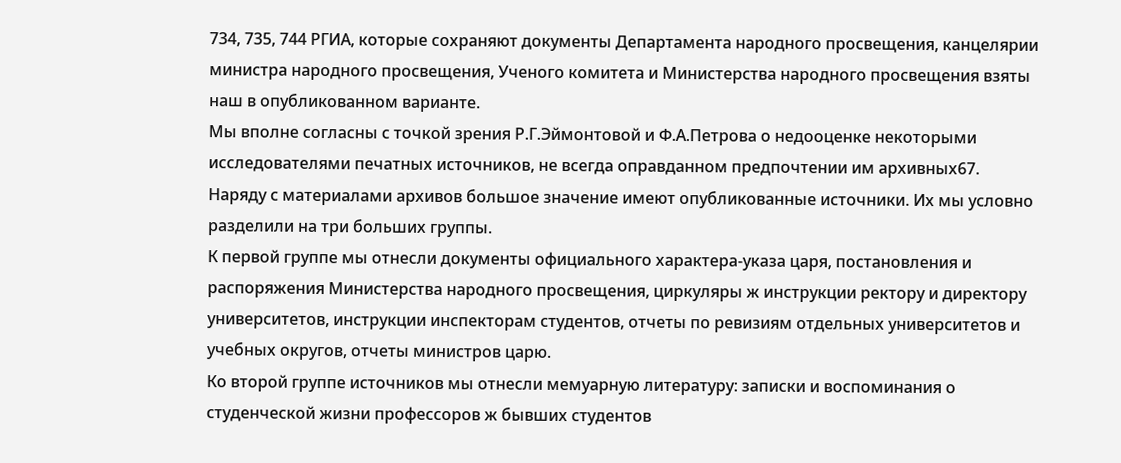734, 735, 744 РГИА, которые сохраняют документы Департамента народного просвещения, канцелярии министра народного просвещения, Ученого комитета и Министерства народного просвещения взяты наш в опубликованном варианте.
Мы вполне согласны с точкой зрения Р.Г.Эймонтовой и Ф.А.Петрова о недооценке некоторыми исследователями печатных источников, не всегда оправданном предпочтении им архивных67.
Наряду с материалами архивов большое значение имеют опубликованные источники. Их мы условно разделили на три больших группы.
К первой группе мы отнесли документы официального характера-указа царя, постановления и распоряжения Министерства народного просвещения, циркуляры ж инструкции ректору и директору университетов, инструкции инспекторам студентов, отчеты по ревизиям отдельных университетов и учебных округов, отчеты министров царю.
Ко второй группе источников мы отнесли мемуарную литературу: записки и воспоминания о студенческой жизни профессоров ж бывших студентов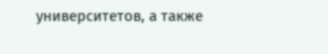университетов, а также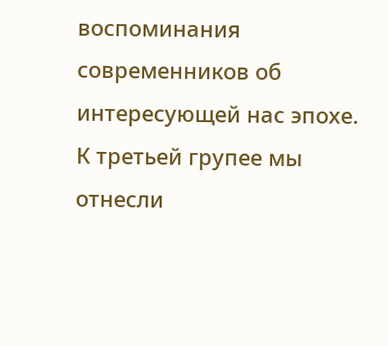воспоминания современников об интересующей нас эпохе.
К третьей групее мы отнесли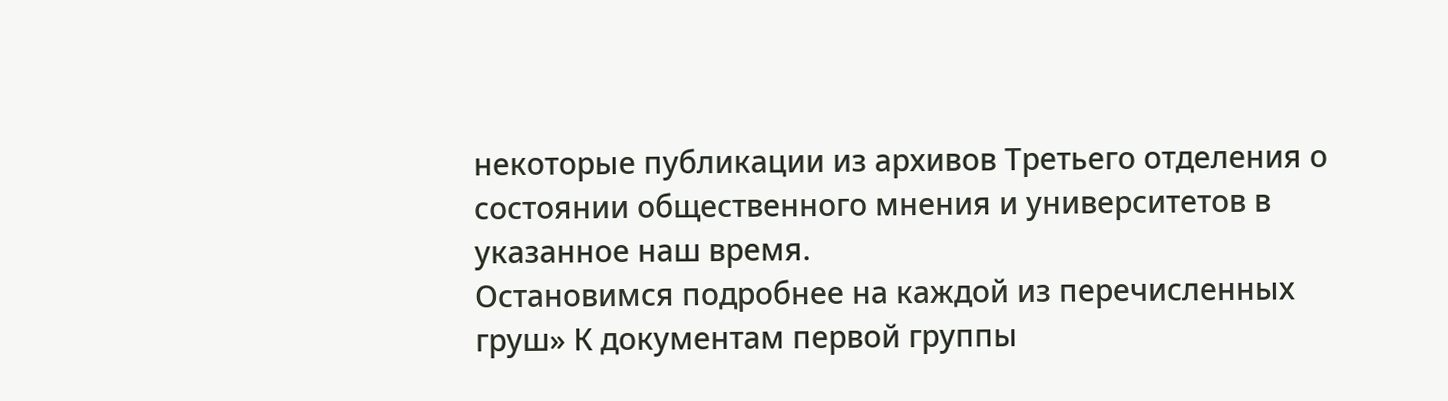некоторые публикации из архивов Третьего отделения о состоянии общественного мнения и университетов в указанное наш время.
Остановимся подробнее на каждой из перечисленных груш» К документам первой группы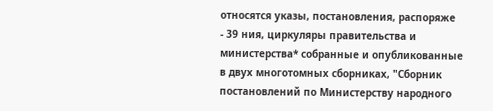относятся указы, постановления, распоряже
- 39 ния, циркуляры правительства и министерства* собранные и опубликованные в двух многотомных сборниках, "Сборник постановлений по Министерству народного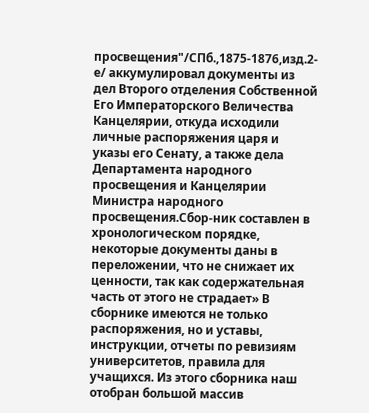просвещения"/СПб.,1875-1876,изд.2-е/ аккумулировал документы из дел Второго отделения Собственной Его Императорского Величества Канцелярии, откуда исходили личные распоряжения царя и указы его Сенату, а также дела Департамента народного просвещения и Канцелярии Министра народного просвещения.Сбор-ник составлен в хронологическом порядке, некоторые документы даны в переложении, что не снижает их ценности, так как содержательная часть от этого не страдает» В сборнике имеются не только распоряжения, но и уставы, инструкции, отчеты по ревизиям университетов, правила для учащихся. Из этого сборника наш отобран большой массив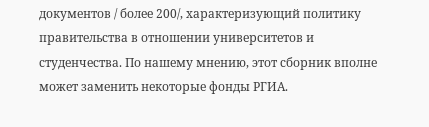документов / более 200/, характеризующий политику правительства в отношении университетов и студенчества. По нашему мнению, этот сборник вполне может заменить некоторые фонды РГИА.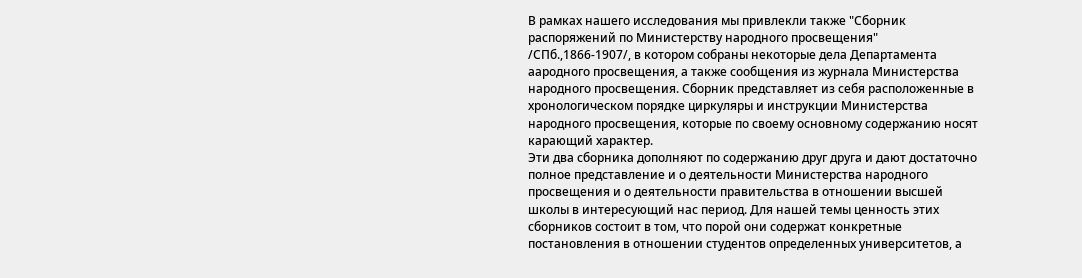В рамках нашего исследования мы привлекли также "Сборник распоряжений по Министерству народного просвещения" /СПб.,1866-1907/, в котором собраны некоторые дела Департамента аародного просвещения, а также сообщения из журнала Министерства народного просвещения. Сборник представляет из себя расположенные в хронологическом порядке циркуляры и инструкции Министерства народного просвещения, которые по своему основному содержанию носят карающий характер.
Эти два сборника дополняют по содержанию друг друга и дают достаточно полное представление и о деятельности Министерства народного просвещения и о деятельности правительства в отношении высшей школы в интересующий нас период. Для нашей темы ценность этих сборников состоит в том, что порой они содержат конкретные постановления в отношении студентов определенных университетов, а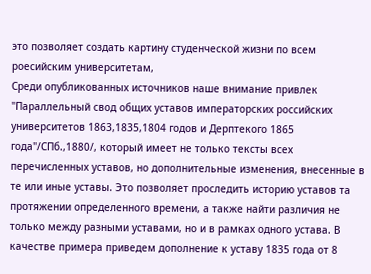это позволяет создать картину студенческой жизни по всем роесийским университетам,
Среди опубликованных источников наше внимание привлек "Параллельный свод общих уставов императорских российских университетов 1863,1835,1804 годов и Дерптекого 1865 года"/СПб.,1880/, который имеет не только тексты всех перечисленных уставов, но дополнительные изменения, внесенные в те или иные уставы. Это позволяет проследить историю уставов та протяжении определенного времени, а также найти различия не только между разными уставами, но и в рамках одного устава. В качестве примера приведем дополнение к уставу 1835 года от 8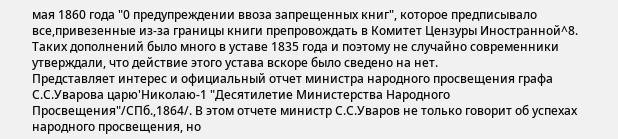мая 1860 года "0 предупреждении ввоза запрещенных книг", которое предписывало все,привезенные из-за границы книги препровождать в Комитет Цензуры Иностранной^8. Таких дополнений было много в уставе 1835 года и поэтому не случайно современники утверждали, что действие этого устава вскоре было сведено на нет.
Представляет интерес и официальный отчет министра народного просвещения графа С.С.Уварова царю'Николаю-1 "Десятилетие Министерства Народного Просвещения"/СПб.,1864/. В этом отчете министр С.С.Уваров не только говорит об успехах народного просвещения, но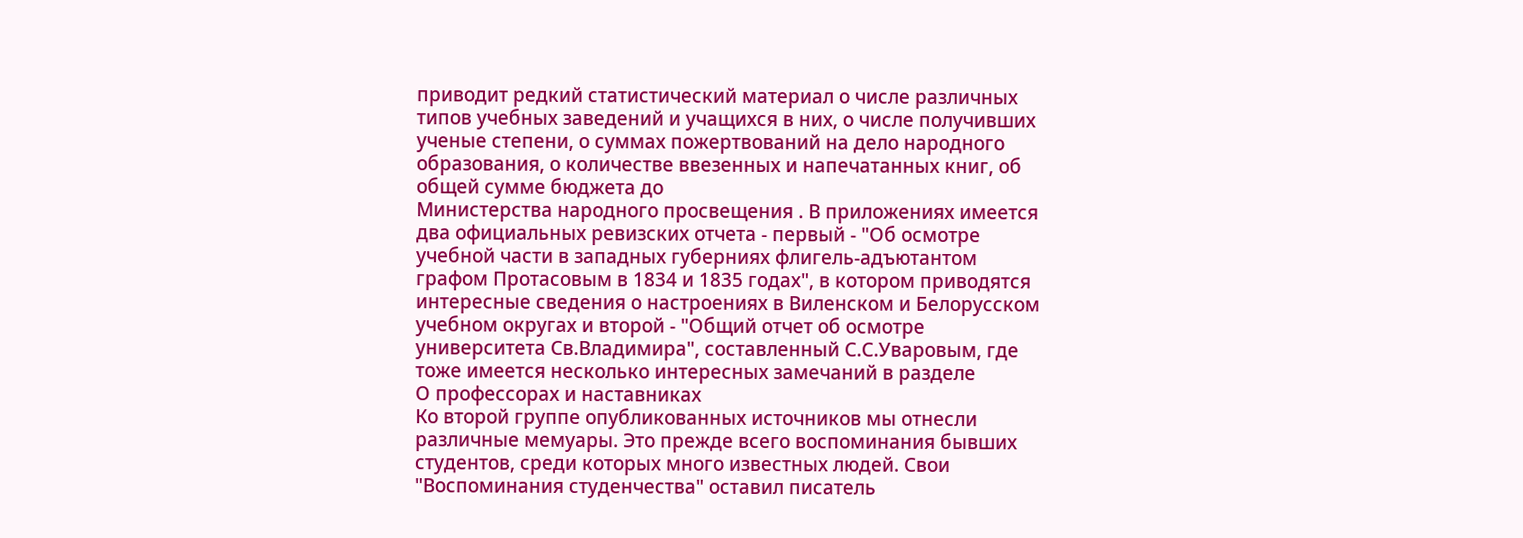приводит редкий статистический материал о числе различных типов учебных заведений и учащихся в них, о числе получивших ученые степени, о суммах пожертвований на дело народного образования, о количестве ввезенных и напечатанных книг, об общей сумме бюджета до
Министерства народного просвещения . В приложениях имеется два официальных ревизских отчета - первый - "Об осмотре учебной части в западных губерниях флигель-адъютантом графом Протасовым в 1834 и 1835 годах", в котором приводятся интересные сведения о настроениях в Виленском и Белорусском учебном округах и второй - "Общий отчет об осмотре университета Св.Владимира", составленный С.С.Уваровым, где тоже имеется несколько интересных замечаний в разделе
О профессорах и наставниках
Ко второй группе опубликованных источников мы отнесли различные мемуары. Это прежде всего воспоминания бывших студентов, среди которых много известных людей. Свои "Воспоминания студенчества" оставил писатель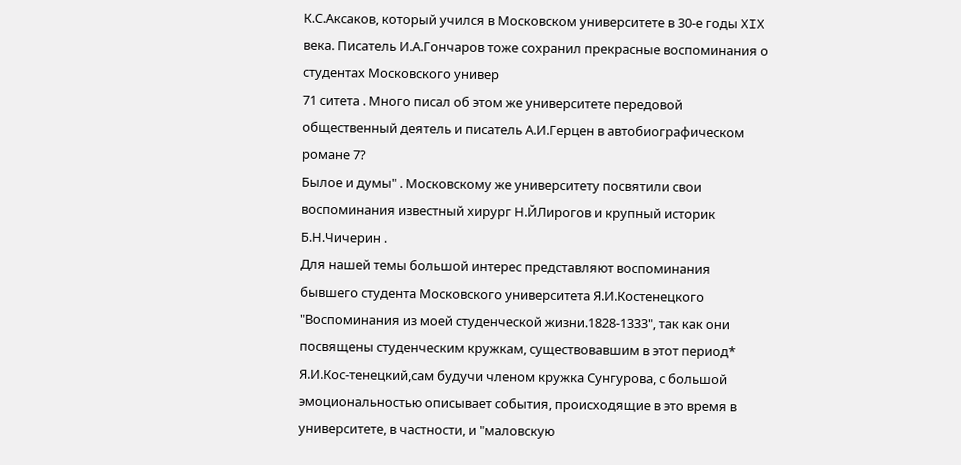К.С.Аксаков, который учился в Московском университете в 30-е годы XIX века. Писатель И.А.Гончаров тоже сохранил прекрасные воспоминания о студентах Московского универ
71 ситета . Много писал об этом же университете передовой общественный деятель и писатель А.И.Герцен в автобиографическом романе 7?
Былое и думы" . Московскому же университету посвятили свои воспоминания известный хирург Н.ЙЛирогов и крупный историк Б.Н.Чичерин .
Для нашей темы большой интерес представляют воспоминания бывшего студента Московского университета Я.И.Костенецкого "Воспоминания из моей студенческой жизни.1828-1333", так как они посвящены студенческим кружкам, существовавшим в этот период* Я.И.Кос-тенецкий,сам будучи членом кружка Сунгурова, с большой эмоциональностью описывает события, происходящие в это время в университете, в частности, и "маловскую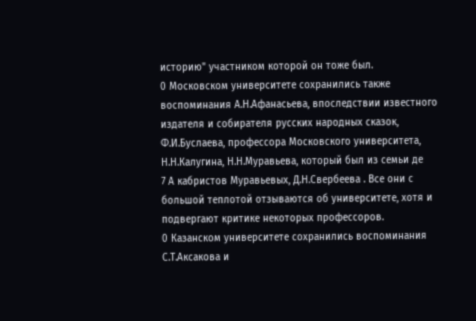историю" участником которой он тоже был.
0 Московском университете сохранились также воспоминания А.Н.Афанасьева, впоследствии известного издателя и собирателя русских народных сказок, Ф.И.Буслаева, профессора Московского университета, Н.Н.Калугина, Н.Н.Муравьева, который был из семьи де
7 А кабристов Муравьевых, Д.Н.Свербеева . Все они с большой теплотой отзываются об университете, хотя и подвергают критике некоторых профессоров.
0 Казанском университете сохранились воспоминания С.Т.Аксакова и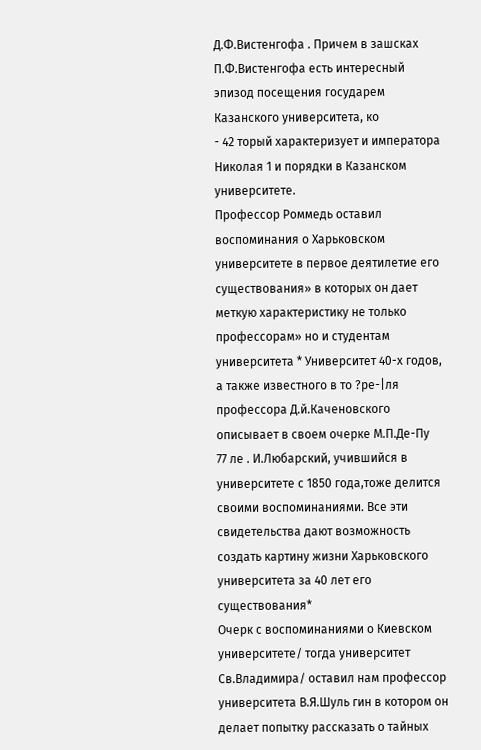Д.Ф.Вистенгофа . Причем в зашсках П.Ф.Вистенгофа есть интересный эпизод посещения государем Казанского университета, ко
- 42 торый характеризует и императора Николая 1 и порядки в Казанском университете.
Профессор Роммедь оставил воспоминания о Харьковском университете в первое деятилетие его существования» в которых он дает меткую характеристику не только профессорам» но и студентам университета * Университет 40-х годов, а также известного в то ?ре-|ля профессора Д.й.Каченовского описывает в своем очерке М.П.Де-Пу
77 ле . И.Любарский, учившийся в университете с 1850 года,тоже делится своими воспоминаниями. Все эти свидетельства дают возможность создать картину жизни Харьковского университета за 40 лет его существования*
Очерк с воспоминаниями о Киевском университете/ тогда университет Св.Владимира/ оставил нам профессор университета В.Я.Шуль гин в котором он делает попытку рассказать о тайных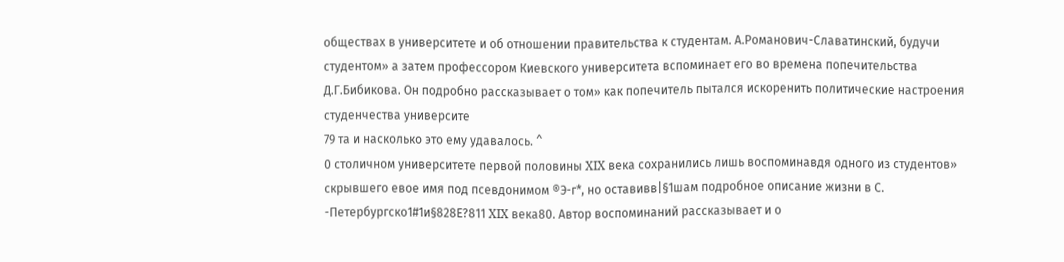обществах в университете и об отношении правительства к студентам. А.Романович-Славатинский, будучи студентом» а затем профессором Киевского университета вспоминает его во времена попечительства Д.Г.Бибикова. Он подробно рассказывает о том» как попечитель пытался искоренить политические настроения студенчества университе
79 та и насколько это ему удавалось. ^
0 столичном университете первой половины XIX века сохранились лишь воспоминавдя одного из студентов» скрывшего евое имя под псевдонимом ®Э-г*, но оставивв|§1шам подробное описание жизни в С. -Петербургско1#1и§828Е?811 XIX века80. Автор воспоминаний рассказывает и о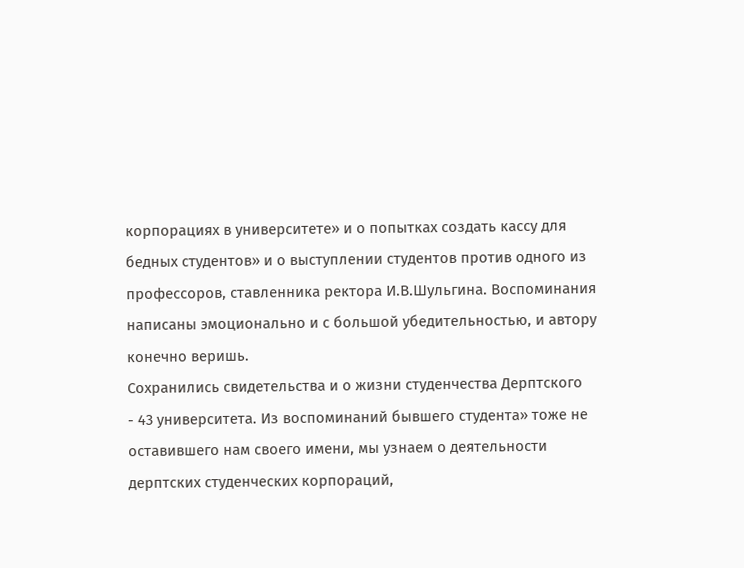корпорациях в университете» и о попытках создать кассу для бедных студентов» и о выступлении студентов против одного из профессоров, ставленника ректора И.В.Шульгина. Воспоминания написаны эмоционально и с большой убедительностью, и автору конечно веришь.
Сохранились свидетельства и о жизни студенчества Дерптского
- 43 университета. Из воспоминаний бывшего студента» тоже не оставившего нам своего имени, мы узнаем о деятельности дерптских студенческих корпораций,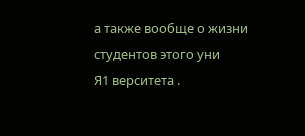а также вообще о жизни студентов этого уни
Я1 верситета .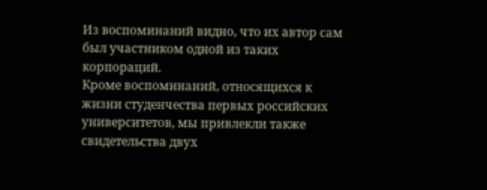Из воспоминаний видно, что их автор сам был участником одной из таких корпораций.
Кроме воспоминаний, относящихся к жизни студенчества первых российских университетов, мы привлекли также свидетельства двух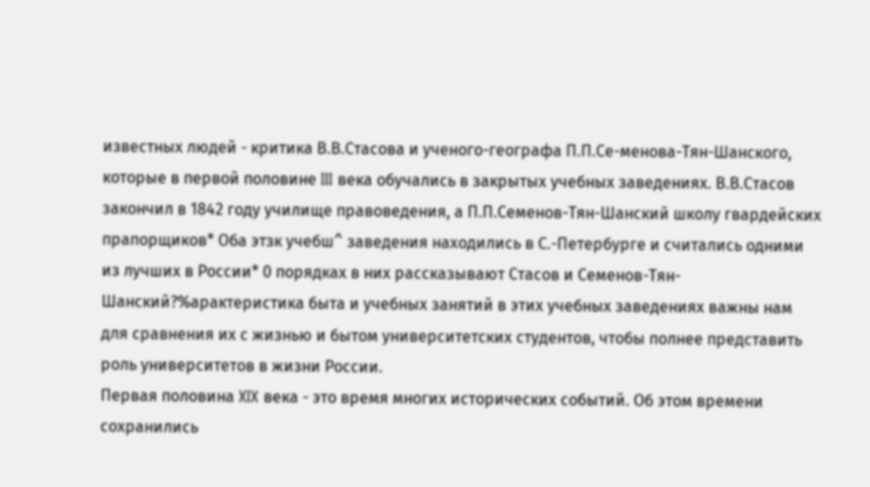известных людей - критика В.В.Стасова и ученого-географа П.П.Се-менова-Тян-Шанского, которые в первой половине III века обучались в закрытых учебных заведениях. В.В.Стасов закончил в 1842 году училище правоведения, а П.П.Семенов-Тян-Шанский школу гвардейских прапорщиков* Оба этзк учебш^ заведения находились в С.-Петербурге и считались одними из лучших в России* 0 порядках в них рассказывают Стасов и Семенов-Тян-Шанский?%арактеристика быта и учебных занятий в этих учебных заведениях важны нам для сравнения их с жизнью и бытом университетских студентов, чтобы полнее представить роль университетов в жизни России.
Первая половина XIX века - это время многих исторических событий. Об этом времени сохранились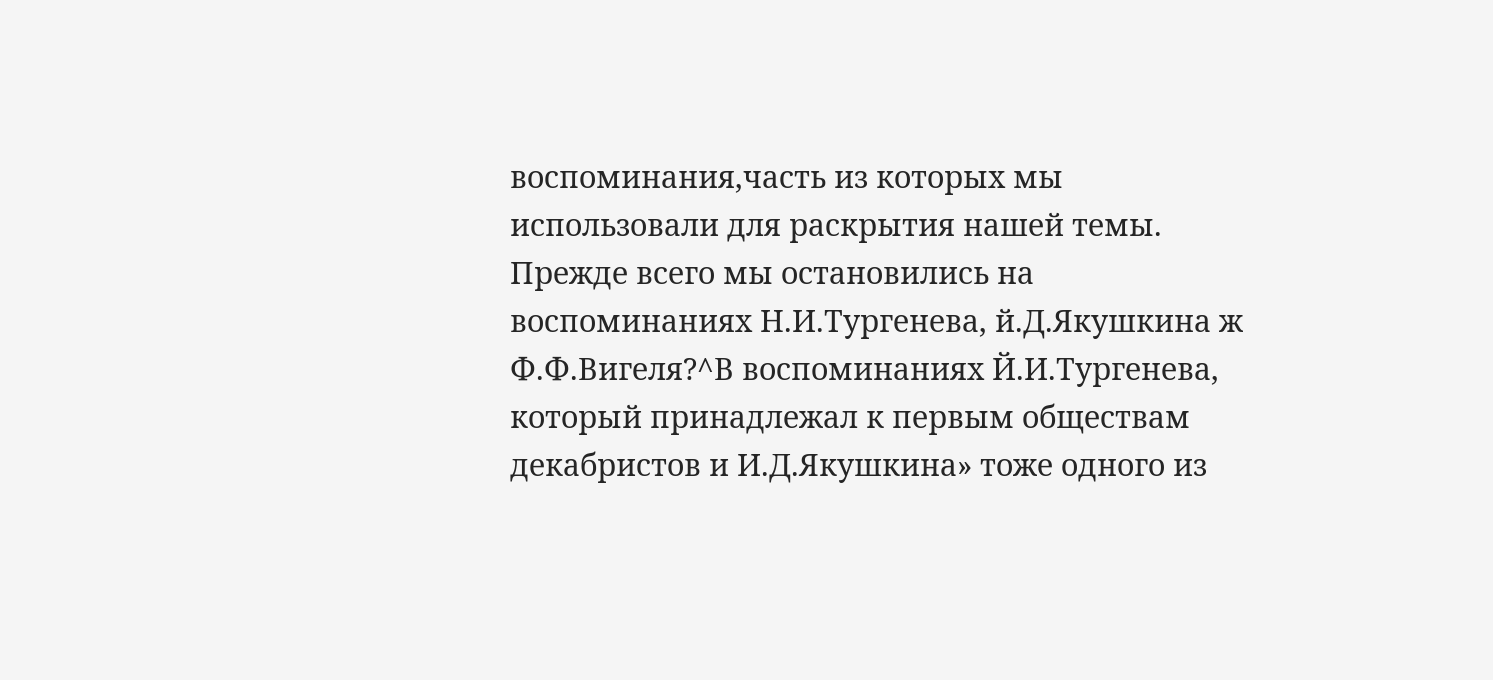воспоминания,часть из которых мы использовали для раскрытия нашей темы. Прежде всего мы остановились на воспоминаниях Н.И.Тургенева, й.Д.Якушкина ж Ф.Ф.Вигеля?^В воспоминаниях Й.И.Тургенева, который принадлежал к первым обществам декабристов и И.Д.Якушкина» тоже одного из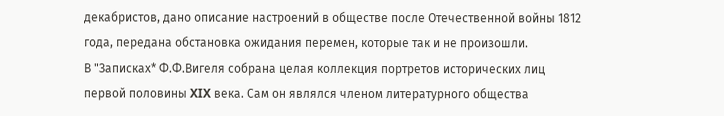декабристов, дано описание настроений в обществе после Отечественной войны 1812 года, передана обстановка ожидания перемен, которые так и не произошли.
В "Записках* Ф.Ф.Вигеля собрана целая коллекция портретов исторических лиц первой половины XIX века. Сам он являлся членом литературного общества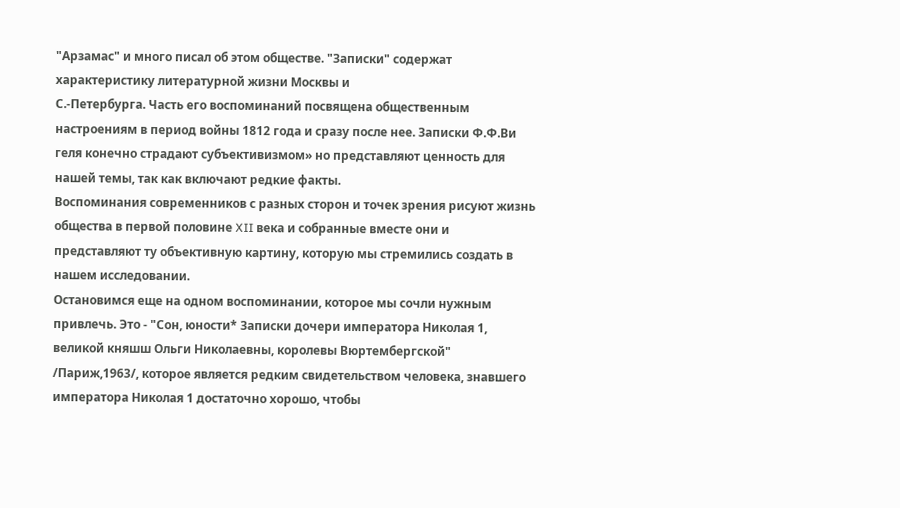"Арзамас" и много писал об этом обществе. "Записки" содержат характеристику литературной жизни Москвы и
С.-Петербурга. Часть его воспоминаний посвящена общественным настроениям в период войны 1812 года и сразу после нее. Записки Ф.Ф.Ви геля конечно страдают субъективизмом» но представляют ценность для нашей темы, так как включают редкие факты.
Воспоминания современников с разных сторон и точек зрения рисуют жизнь общества в первой половине XII века и собранные вместе они и представляют ту объективную картину, которую мы стремились создать в нашем исследовании.
Остановимся еще на одном воспоминании, которое мы сочли нужным привлечь. Это - "Сон, юности* Записки дочери императора Николая 1, великой княшш Ольги Николаевны, королевы Вюртембергской" /Париж,1963/, которое является редким свидетельством человека, знавшего императора Николая 1 достаточно хорошо, чтобы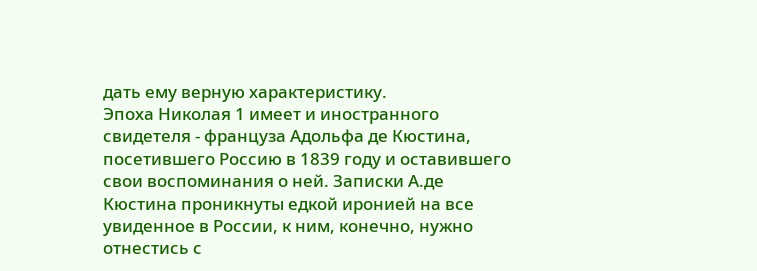дать ему верную характеристику.
Эпоха Николая 1 имеет и иностранного свидетеля - француза Адольфа де Кюстина, посетившего Россию в 1839 году и оставившего свои воспоминания о ней. Записки А.де Кюстина проникнуты едкой иронией на все увиденное в России, к ним, конечно, нужно отнестись с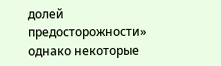долей предосторожности» однако некоторые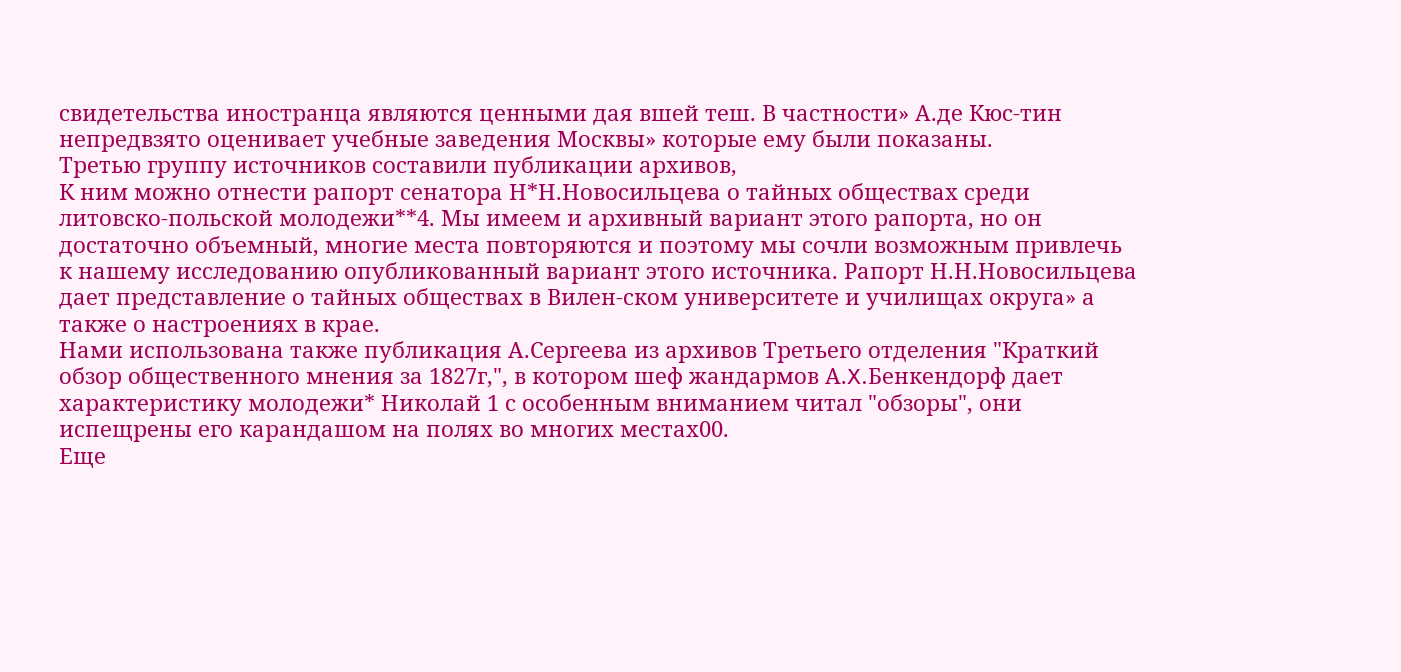свидетельства иностранца являются ценными дая вшей теш. В частности» А.де Кюс-тин непредвзято оценивает учебные заведения Москвы» которые ему были показаны.
Третью группу источников составили публикации архивов,
К ним можно отнести рапорт сенатора Н*Н.Новосильцева о тайных обществах среди литовско-польской молодежи**4. Мы имеем и архивный вариант этого рапорта, но он достаточно объемный, многие места повторяются и поэтому мы сочли возможным привлечь к нашему исследованию опубликованный вариант этого источника. Рапорт Н.Н.Новосильцева дает представление о тайных обществах в Вилен-ском университете и училищах округа» а также о настроениях в крае.
Нами использована также публикация А.Сергеева из архивов Третьего отделения "Краткий обзор общественного мнения за 1827г,", в котором шеф жандармов А.X.Бенкендорф дает характеристику молодежи* Николай 1 с особенным вниманием читал "обзоры", они испещрены его карандашом на полях во многих местах00.
Еще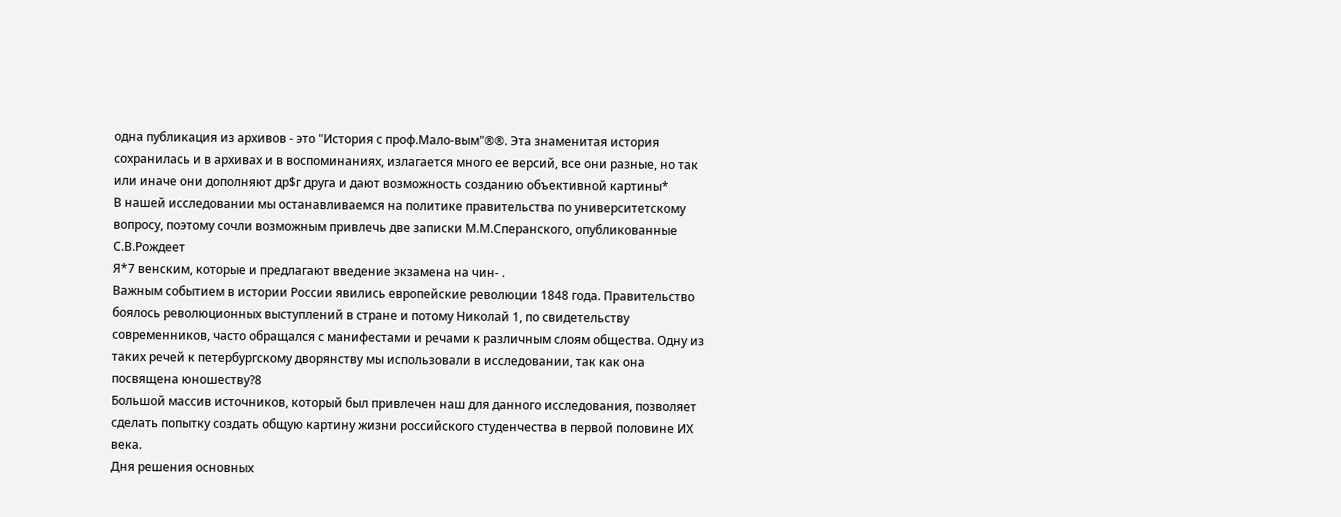одна публикация из архивов - это "История с проф.Мало-вым"®®. Эта знаменитая история сохранилась и в архивах и в воспоминаниях, излагается много ее версий, все они разные, но так или иначе они дополняют др$г друга и дают возможность созданию объективной картины*
В нашей исследовании мы останавливаемся на политике правительства по университетскому вопросу, поэтому сочли возможным привлечь две записки М.М.Сперанского, опубликованные С.В.Рождеет
Я*7 венским, которые и предлагают введение экзамена на чин- .
Важным событием в истории России явились европейские революции 1848 года. Правительство боялось революционных выступлений в стране и потому Николай 1, по свидетельству современников, часто обращался с манифестами и речами к различным слоям общества. Одну из таких речей к петербургскому дворянству мы использовали в исследовании, так как она посвящена юношеству?8
Большой массив источников, который был привлечен наш для данного исследования, позволяет сделать попытку создать общую картину жизни российского студенчества в первой половине ИХ века.
Дня решения основных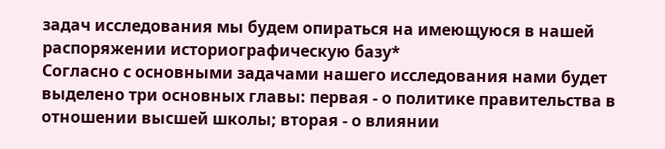задач исследования мы будем опираться на имеющуюся в нашей распоряжении историографическую базу*
Согласно с основными задачами нашего исследования нами будет выделено три основных главы: первая - о политике правительства в отношении высшей школы; вторая - о влиянии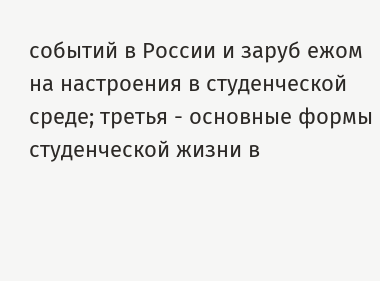событий в России и заруб ежом на настроения в студенческой среде; третья - основные формы студенческой жизни в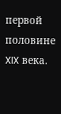первой половине XIX века.